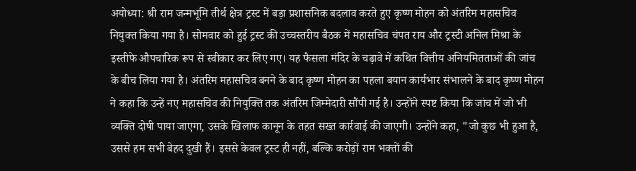अयोध्या: श्री राम जन्मभूमि तीर्थ क्षेत्र ट्रस्ट में बड़ा प्रशासनिक बदलाव करते हुए कृष्ण मोहन को अंतरिम महासचिव नियुक्त किया गया है। सोमवार को हुई ट्रस्ट की उच्चस्तरीय बैठक में महासचिव चंपत राय और ट्रस्टी अनिल मिश्रा के इस्तीफे औपचारिक रूप से स्वीकार कर लिए गए। यह फैसला मंदिर के चढ़ावे में कथित वित्तीय अनियमितताओं की जांच के बीच लिया गया है। अंतरिम महासचिव बनने के बाद कृष्ण मोहन का पहला बयान कार्यभार संभालने के बाद कृष्ण मोहन ने कहा कि उन्हें नए महासचिव की नियुक्ति तक अंतरिम जिम्मेदारी सौंपी गई है। उन्होंने स्पष्ट किया कि जांच में जो भी व्यक्ति दोषी पाया जाएगा, उसके खिलाफ कानून के तहत सख्त कार्रवाई की जाएगी। उन्होंने कहा, "जो कुछ भी हुआ है, उससे हम सभी बेहद दुखी हैं। इससे केवल ट्रस्ट ही नहीं, बल्कि करोड़ों राम भक्तों की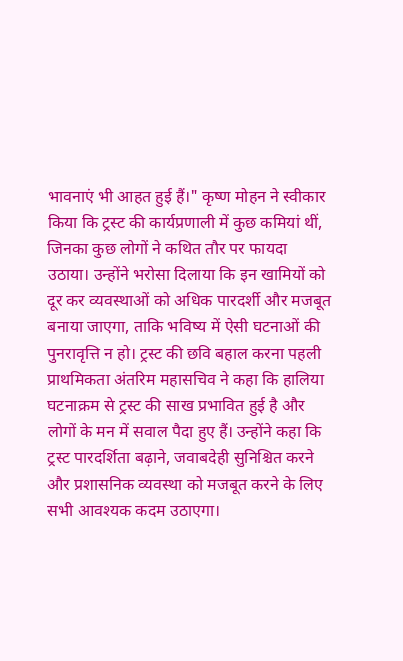भावनाएं भी आहत हुई हैं।" कृष्ण मोहन ने स्वीकार किया कि ट्रस्ट की कार्यप्रणाली में कुछ कमियां थीं, जिनका कुछ लोगों ने कथित तौर पर फायदा उठाया। उन्होंने भरोसा दिलाया कि इन खामियों को दूर कर व्यवस्थाओं को अधिक पारदर्शी और मजबूत बनाया जाएगा, ताकि भविष्य में ऐसी घटनाओं की पुनरावृत्ति न हो। ट्रस्ट की छवि बहाल करना पहली प्राथमिकता अंतरिम महासचिव ने कहा कि हालिया घटनाक्रम से ट्रस्ट की साख प्रभावित हुई है और लोगों के मन में सवाल पैदा हुए हैं। उन्होंने कहा कि ट्रस्ट पारदर्शिता बढ़ाने, जवाबदेही सुनिश्चित करने और प्रशासनिक व्यवस्था को मजबूत करने के लिए सभी आवश्यक कदम उठाएगा।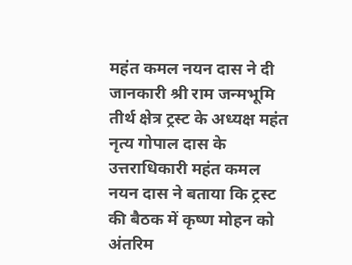महंत कमल नयन दास ने दी जानकारी श्री राम जन्मभूमि तीर्थ क्षेत्र ट्रस्ट के अध्यक्ष महंत नृत्य गोपाल दास के उत्तराधिकारी महंत कमल नयन दास ने बताया कि ट्रस्ट की बैठक में कृष्ण मोहन को अंतरिम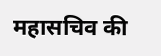महासचिव की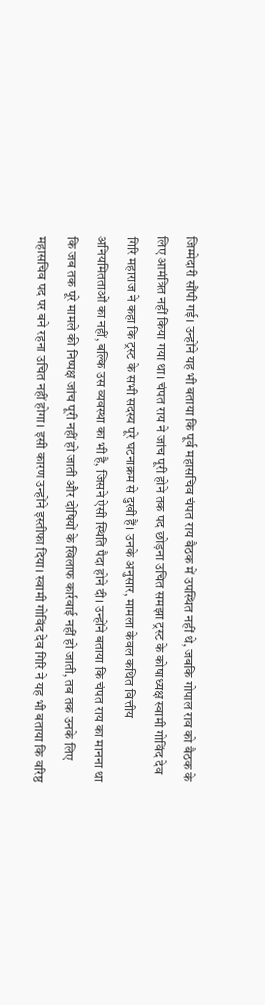जिम्मेदारी सौंपी गई। उन्होंने यह भी बताया कि पूर्व महासचिव चंपत राय बैठक में उपस्थित नहीं थे, जबकि गोपाल राव को बैठक के लिए आमंत्रित नहीं किया गया था। चंपत राय ने जांच पूरी होने तक पद छोड़ना उचित समझा ट्रस्ट के कोषाध्यक्ष स्वामी गोविंद देव गिरि महाराज ने कहा कि ट्रस्ट के सभी सदस्य पूरे घटनाक्रम से दुखी हैं। उनके अनुसार, मामला केवल कथित वित्तीय अनियमितताओं का नहीं, बल्कि उस व्यवस्था का भी है, जिसने ऐसी स्थिति पैदा होने दी। उन्होंने बताया कि चंपत राय का मानना था कि जब तक पूरे मामले की निष्पक्ष जांच पूरी नहीं हो जाती और दोषियों के खिलाफ कार्रवाई नहीं हो जाती, तब तक उनके लिए महासचिव पद पर बने रहना उचित नहीं होगा। इसी कारण उन्होंने इस्तीफा दिया। स्वामी गोविंद देव गिरि ने यह भी बताया कि वरिष्ठ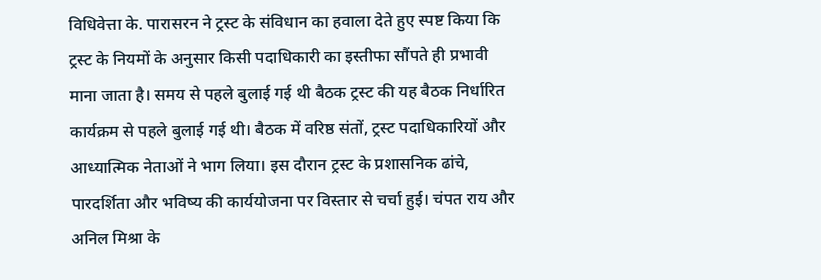विधिवेत्ता के. पारासरन ने ट्रस्ट के संविधान का हवाला देते हुए स्पष्ट किया कि ट्रस्ट के नियमों के अनुसार किसी पदाधिकारी का इस्तीफा सौंपते ही प्रभावी माना जाता है। समय से पहले बुलाई गई थी बैठक ट्रस्ट की यह बैठक निर्धारित कार्यक्रम से पहले बुलाई गई थी। बैठक में वरिष्ठ संतों, ट्रस्ट पदाधिकारियों और आध्यात्मिक नेताओं ने भाग लिया। इस दौरान ट्रस्ट के प्रशासनिक ढांचे, पारदर्शिता और भविष्य की कार्ययोजना पर विस्तार से चर्चा हुई। चंपत राय और अनिल मिश्रा के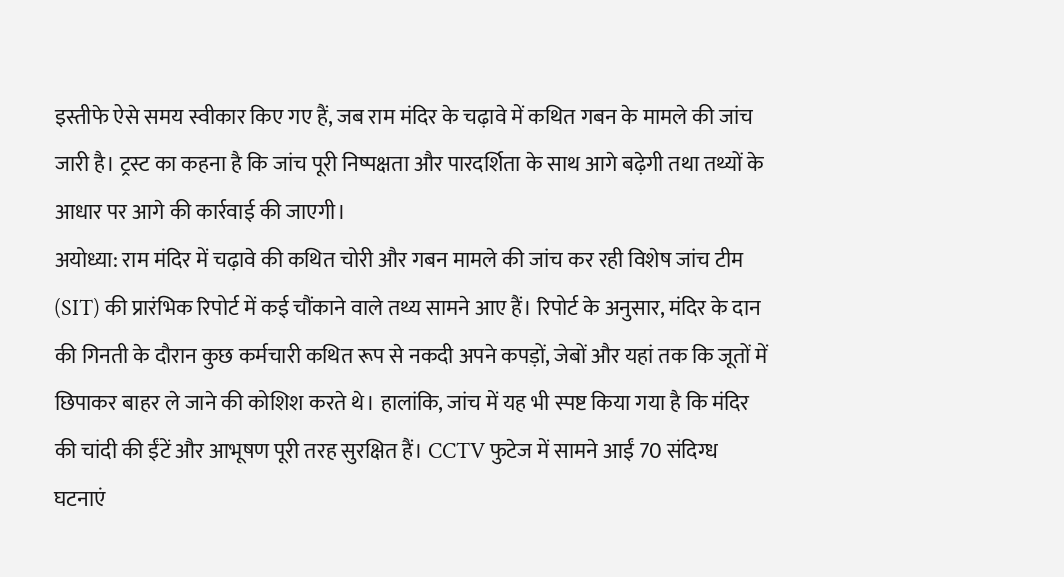इस्तीफे ऐसे समय स्वीकार किए गए हैं, जब राम मंदिर के चढ़ावे में कथित गबन के मामले की जांच जारी है। ट्रस्ट का कहना है कि जांच पूरी निष्पक्षता और पारदर्शिता के साथ आगे बढ़ेगी तथा तथ्यों के आधार पर आगे की कार्रवाई की जाएगी।
अयोध्या: राम मंदिर में चढ़ावे की कथित चोरी और गबन मामले की जांच कर रही विशेष जांच टीम (SIT) की प्रारंभिक रिपोर्ट में कई चौंकाने वाले तथ्य सामने आए हैं। रिपोर्ट के अनुसार, मंदिर के दान की गिनती के दौरान कुछ कर्मचारी कथित रूप से नकदी अपने कपड़ों, जेबों और यहां तक कि जूतों में छिपाकर बाहर ले जाने की कोशिश करते थे। हालांकि, जांच में यह भी स्पष्ट किया गया है कि मंदिर की चांदी की ईंटें और आभूषण पूरी तरह सुरक्षित हैं। CCTV फुटेज में सामने आईं 70 संदिग्ध घटनाएं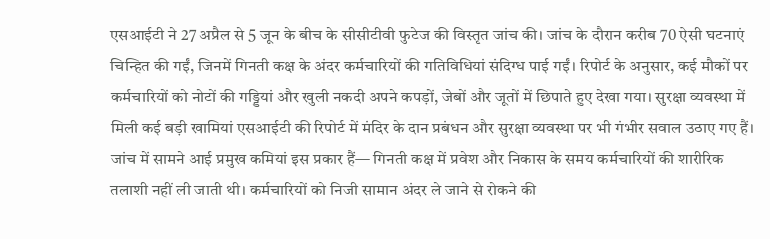एसआईटी ने 27 अप्रैल से 5 जून के बीच के सीसीटीवी फुटेज की विस्तृत जांच की। जांच के दौरान करीब 70 ऐसी घटनाएं चिन्हित की गईं, जिनमें गिनती कक्ष के अंदर कर्मचारियों की गतिविधियां संदिग्ध पाई गईं। रिपोर्ट के अनुसार, कई मौकों पर कर्मचारियों को नोटों की गड्डियां और खुली नकदी अपने कपड़ों, जेबों और जूतों में छिपाते हुए देखा गया। सुरक्षा व्यवस्था में मिली कई बड़ी खामियां एसआईटी की रिपोर्ट में मंदिर के दान प्रबंधन और सुरक्षा व्यवस्था पर भी गंभीर सवाल उठाए गए हैं। जांच में सामने आई प्रमुख कमियां इस प्रकार हैं— गिनती कक्ष में प्रवेश और निकास के समय कर्मचारियों की शारीरिक तलाशी नहीं ली जाती थी। कर्मचारियों को निजी सामान अंदर ले जाने से रोकने की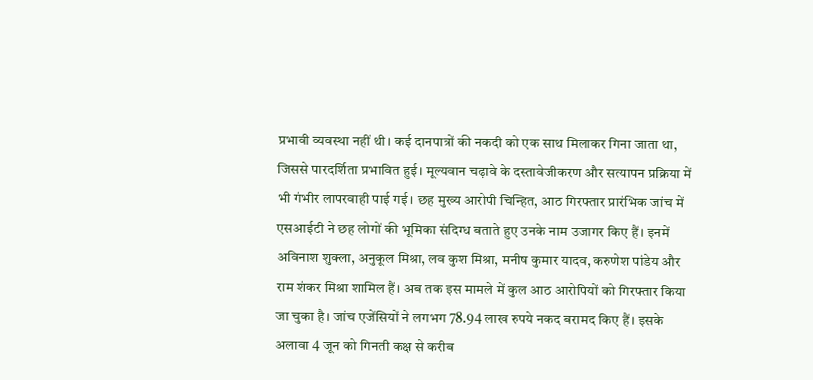प्रभावी व्यवस्था नहीं थी। कई दानपात्रों की नकदी को एक साथ मिलाकर गिना जाता था, जिससे पारदर्शिता प्रभावित हुई। मूल्यवान चढ़ावे के दस्तावेजीकरण और सत्यापन प्रक्रिया में भी गंभीर लापरवाही पाई गई। छह मुख्य आरोपी चिन्हित, आठ गिरफ्तार प्रारंभिक जांच में एसआईटी ने छह लोगों की भूमिका संदिग्ध बताते हुए उनके नाम उजागर किए हैं। इनमें अविनाश शुक्ला, अनुकूल मिश्रा, लव कुश मिश्रा, मनीष कुमार यादव, करुणेश पांडेय और राम शंकर मिश्रा शामिल हैं। अब तक इस मामले में कुल आठ आरोपियों को गिरफ्तार किया जा चुका है। जांच एजेंसियों ने लगभग 78.94 लाख रुपये नकद बरामद किए हैं। इसके अलावा 4 जून को गिनती कक्ष से करीब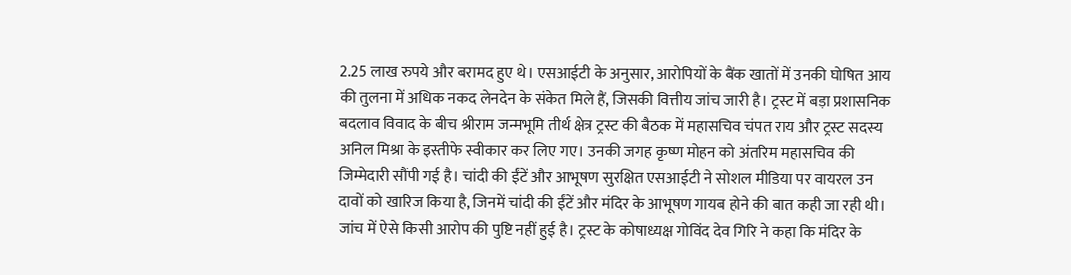2.25 लाख रुपये और बरामद हुए थे। एसआईटी के अनुसार, आरोपियों के बैंक खातों में उनकी घोषित आय की तुलना में अधिक नकद लेनदेन के संकेत मिले हैं, जिसकी वित्तीय जांच जारी है। ट्रस्ट में बड़ा प्रशासनिक बदलाव विवाद के बीच श्रीराम जन्मभूमि तीर्थ क्षेत्र ट्रस्ट की बैठक में महासचिव चंपत राय और ट्रस्ट सदस्य अनिल मिश्रा के इस्तीफे स्वीकार कर लिए गए। उनकी जगह कृष्ण मोहन को अंतरिम महासचिव की जिम्मेदारी सौंपी गई है। चांदी की ईंटें और आभूषण सुरक्षित एसआईटी ने सोशल मीडिया पर वायरल उन दावों को खारिज किया है, जिनमें चांदी की ईंटें और मंदिर के आभूषण गायब होने की बात कही जा रही थी। जांच में ऐसे किसी आरोप की पुष्टि नहीं हुई है। ट्रस्ट के कोषाध्यक्ष गोविंद देव गिरि ने कहा कि मंदिर के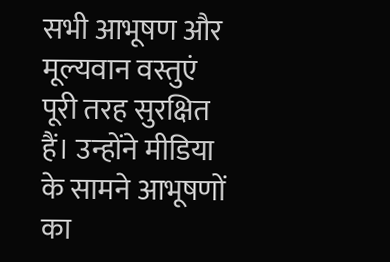सभी आभूषण और मूल्यवान वस्तुएं पूरी तरह सुरक्षित हैं। उन्होंने मीडिया के सामने आभूषणों का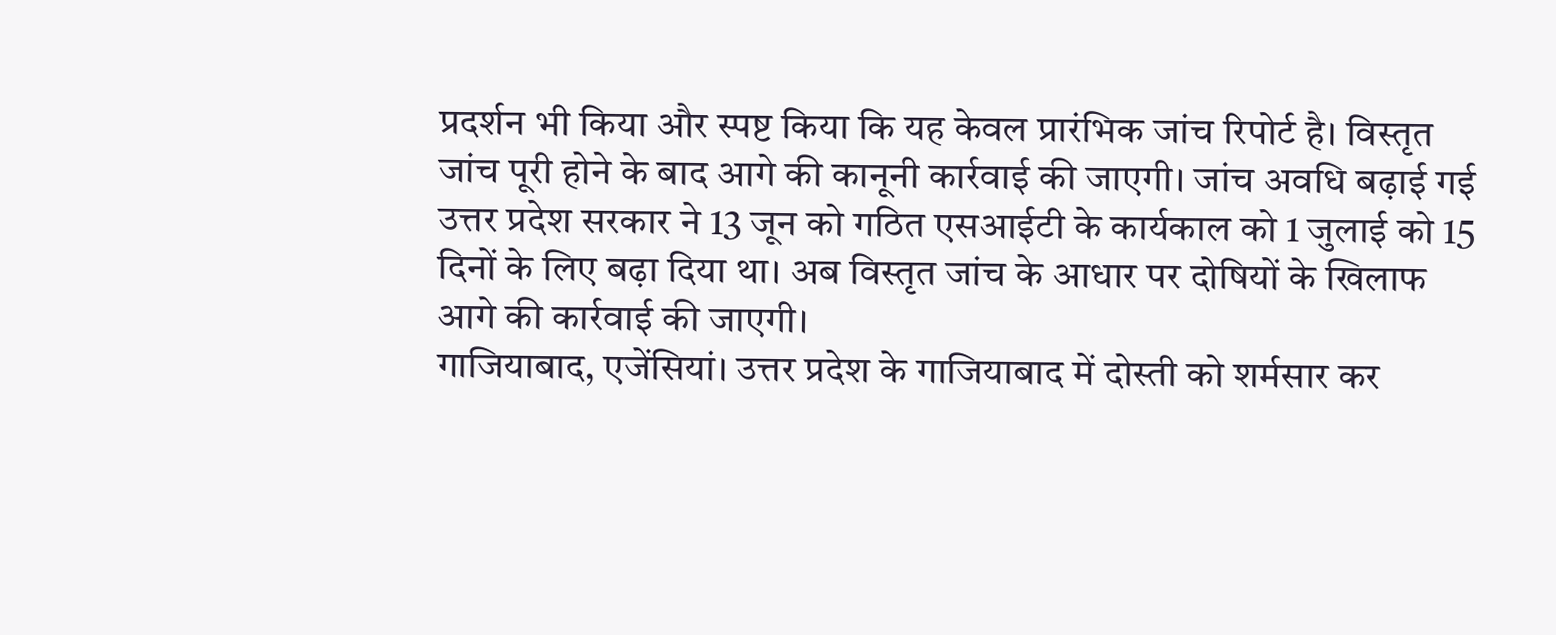प्रदर्शन भी किया और स्पष्ट किया कि यह केवल प्रारंभिक जांच रिपोर्ट है। विस्तृत जांच पूरी होने के बाद आगे की कानूनी कार्रवाई की जाएगी। जांच अवधि बढ़ाई गई उत्तर प्रदेश सरकार ने 13 जून को गठित एसआईटी के कार्यकाल को 1 जुलाई को 15 दिनों के लिए बढ़ा दिया था। अब विस्तृत जांच के आधार पर दोषियों के खिलाफ आगे की कार्रवाई की जाएगी।
गाजियाबाद, एजेंसियां। उत्तर प्रदेश के गाजियाबाद में दोस्ती को शर्मसार कर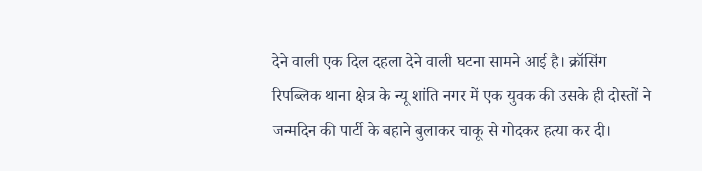देने वाली एक दिल दहला देने वाली घटना सामने आई है। क्रॉसिंग रिपब्लिक थाना क्षेत्र के न्यू शांति नगर में एक युवक की उसके ही दोस्तों ने जन्मदिन की पार्टी के बहाने बुलाकर चाकू से गोदकर हत्या कर दी।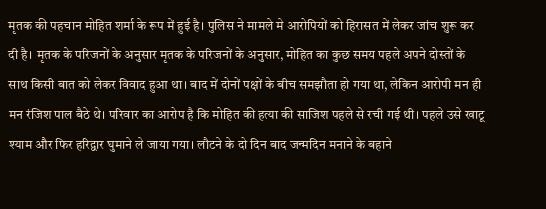मृतक की पहचान मोहित शर्मा के रूप में हुई है। पुलिस ने मामले मे आरोपियों को हिरासत में लेकर जांच शुरू कर दी है। मृतक के परिजनों के अनुसार मृतक के परिजनों के अनुसार, मोहित का कुछ समय पहले अपने दोस्तों के साथ किसी बात को लेकर विवाद हुआ था। बाद में दोनों पक्षों के बीच समझौता हो गया था, लेकिन आरोपी मन ही मन रंजिश पाल बैठे थे। परिवार का आरोप है कि मोहित की हत्या की साजिश पहले से रची गई थी। पहले उसे खाटू श्याम और फिर हरिद्वार घुमाने ले जाया गया। लौटने के दो दिन बाद जन्मदिन मनाने के बहाने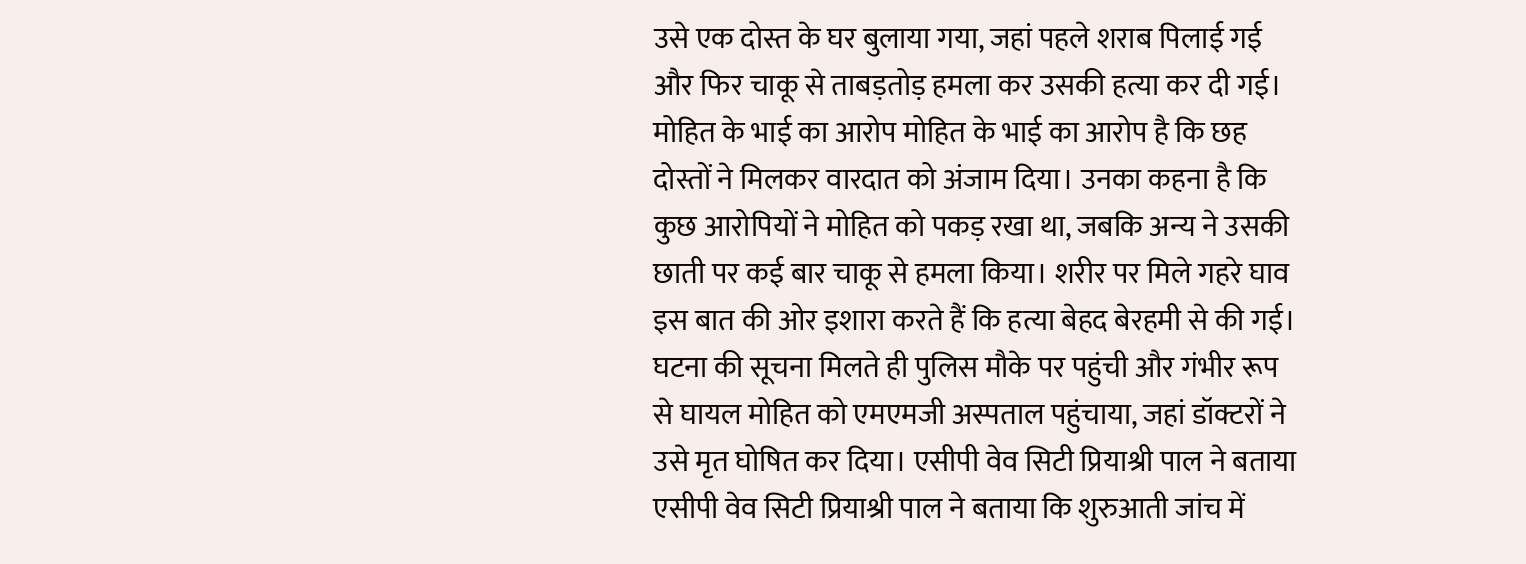उसे एक दोस्त के घर बुलाया गया, जहां पहले शराब पिलाई गई और फिर चाकू से ताबड़तोड़ हमला कर उसकी हत्या कर दी गई। मोहित के भाई का आरोप मोहित के भाई का आरोप है कि छह दोस्तों ने मिलकर वारदात को अंजाम दिया। उनका कहना है कि कुछ आरोपियों ने मोहित को पकड़ रखा था, जबकि अन्य ने उसकी छाती पर कई बार चाकू से हमला किया। शरीर पर मिले गहरे घाव इस बात की ओर इशारा करते हैं कि हत्या बेहद बेरहमी से की गई। घटना की सूचना मिलते ही पुलिस मौके पर पहुंची और गंभीर रूप से घायल मोहित को एमएमजी अस्पताल पहुंचाया, जहां डॉक्टरों ने उसे मृत घोषित कर दिया। एसीपी वेव सिटी प्रियाश्री पाल ने बताया एसीपी वेव सिटी प्रियाश्री पाल ने बताया कि शुरुआती जांच में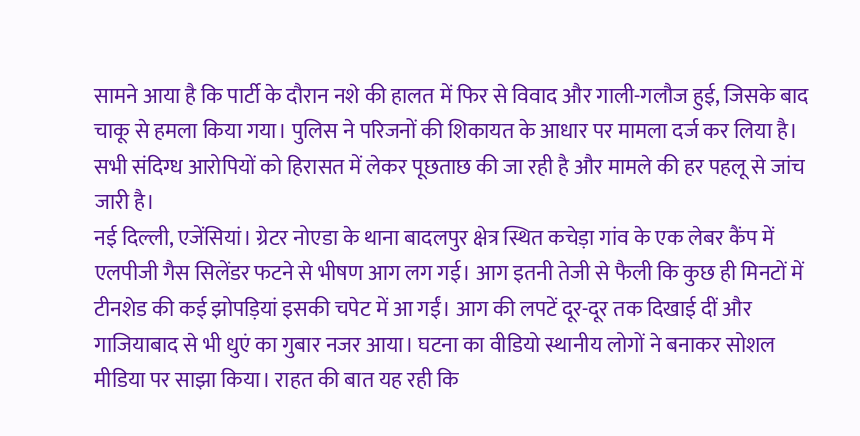सामने आया है कि पार्टी के दौरान नशे की हालत में फिर से विवाद और गाली-गलौज हुई, जिसके बाद चाकू से हमला किया गया। पुलिस ने परिजनों की शिकायत के आधार पर मामला दर्ज कर लिया है। सभी संदिग्ध आरोपियों को हिरासत में लेकर पूछताछ की जा रही है और मामले की हर पहलू से जांच जारी है।
नई दिल्ली, एजेंसियां। ग्रेटर नोएडा के थाना बादलपुर क्षेत्र स्थित कचेड़ा गांव के एक लेबर कैंप में एलपीजी गैस सिलेंडर फटने से भीषण आग लग गई। आग इतनी तेजी से फैली कि कुछ ही मिनटों में टीनशेड की कई झोपड़ियां इसकी चपेट में आ गईं। आग की लपटें दूर-दूर तक दिखाई दीं और गाजियाबाद से भी धुएं का गुबार नजर आया। घटना का वीडियो स्थानीय लोगों ने बनाकर सोशल मीडिया पर साझा किया। राहत की बात यह रही कि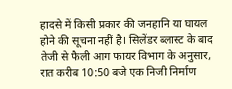हादसे में किसी प्रकार की जनहानि या घायल होने की सूचना नहीं है। सिलेंडर ब्लास्ट के बाद तेजी से फैली आग फायर विभाग के अनुसार, रात करीब 10:50 बजे एक निजी निर्माण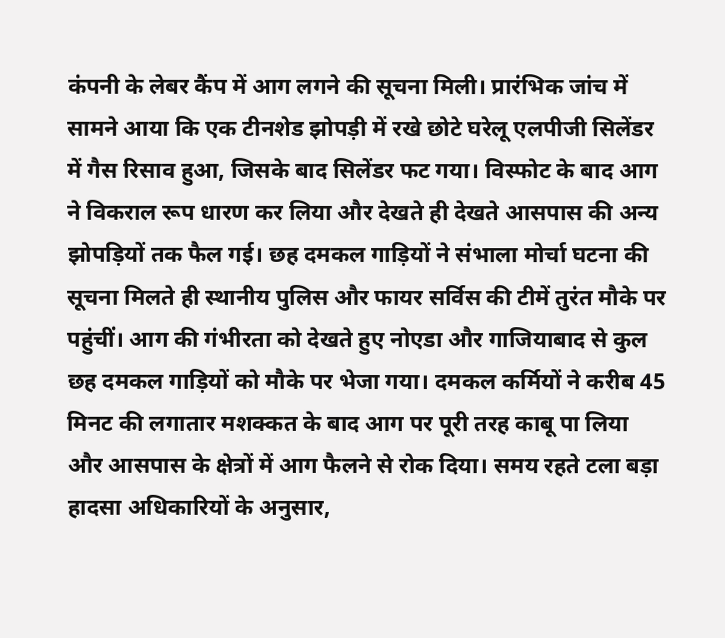कंपनी के लेबर कैंप में आग लगने की सूचना मिली। प्रारंभिक जांच में सामने आया कि एक टीनशेड झोपड़ी में रखे छोटे घरेलू एलपीजी सिलेंडर में गैस रिसाव हुआ, जिसके बाद सिलेंडर फट गया। विस्फोट के बाद आग ने विकराल रूप धारण कर लिया और देखते ही देखते आसपास की अन्य झोपड़ियों तक फैल गई। छह दमकल गाड़ियों ने संभाला मोर्चा घटना की सूचना मिलते ही स्थानीय पुलिस और फायर सर्विस की टीमें तुरंत मौके पर पहुंचीं। आग की गंभीरता को देखते हुए नोएडा और गाजियाबाद से कुल छह दमकल गाड़ियों को मौके पर भेजा गया। दमकल कर्मियों ने करीब 45 मिनट की लगातार मशक्कत के बाद आग पर पूरी तरह काबू पा लिया और आसपास के क्षेत्रों में आग फैलने से रोक दिया। समय रहते टला बड़ा हादसा अधिकारियों के अनुसार,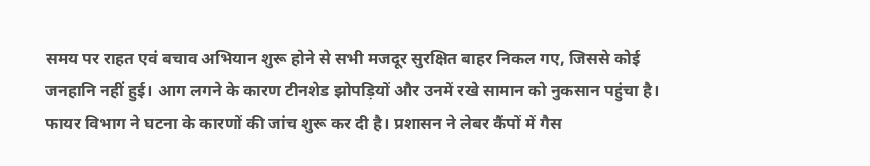समय पर राहत एवं बचाव अभियान शुरू होने से सभी मजदूर सुरक्षित बाहर निकल गए, जिससे कोई जनहानि नहीं हुई। आग लगने के कारण टीनशेड झोपड़ियों और उनमें रखे सामान को नुकसान पहुंचा है। फायर विभाग ने घटना के कारणों की जांच शुरू कर दी है। प्रशासन ने लेबर कैंपों में गैस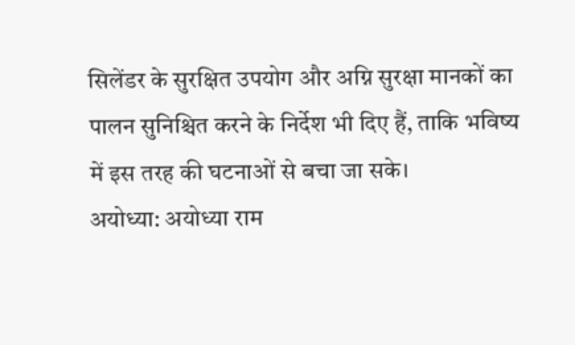सिलेंडर के सुरक्षित उपयोग और अग्नि सुरक्षा मानकों का पालन सुनिश्चित करने के निर्देश भी दिए हैं, ताकि भविष्य में इस तरह की घटनाओं से बचा जा सके।
अयोध्या: अयोध्या राम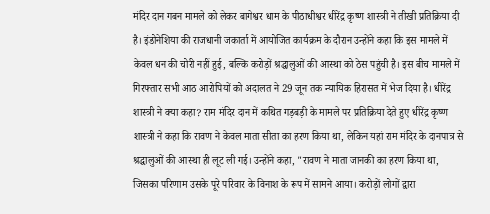मंदिर दान गबन मामले को लेकर बागेश्वर धाम के पीठाधीश्वर धीरेंद्र कृष्ण शास्त्री ने तीखी प्रतिक्रिया दी है। इंडोनेशिया की राजधानी जकार्ता में आयोजित कार्यक्रम के दौरान उन्होंने कहा कि इस मामले में केवल धन की चोरी नहीं हुई, बल्कि करोड़ों श्रद्धालुओं की आस्था को ठेस पहुंची है। इस बीच मामले में गिरफ्तार सभी आठ आरोपियों को अदालत ने 29 जून तक न्यायिक हिरासत में भेज दिया है। धीरेंद्र शास्त्री ने क्या कहा? राम मंदिर दान में कथित गड़बड़ी के मामले पर प्रतिक्रिया देते हुए धीरेंद्र कृष्ण शास्त्री ने कहा कि रावण ने केवल माता सीता का हरण किया था, लेकिन यहां राम मंदिर के दानपात्र से श्रद्धालुओं की आस्था ही लूट ली गई। उन्होंने कहा, "रावण ने माता जानकी का हरण किया था, जिसका परिणाम उसके पूरे परिवार के विनाश के रूप में सामने आया। करोड़ों लोगों द्वारा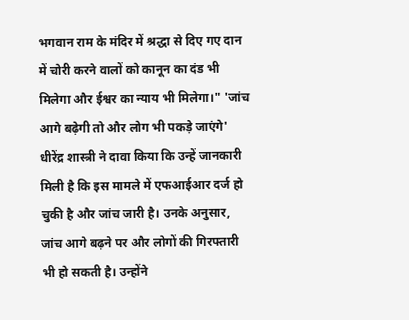भगवान राम के मंदिर में श्रद्धा से दिए गए दान में चोरी करने वालों को कानून का दंड भी मिलेगा और ईश्वर का न्याय भी मिलेगा।" 'जांच आगे बढ़ेगी तो और लोग भी पकड़े जाएंगे' धीरेंद्र शास्त्री ने दावा किया कि उन्हें जानकारी मिली है कि इस मामले में एफआईआर दर्ज हो चुकी है और जांच जारी है। उनके अनुसार, जांच आगे बढ़ने पर और लोगों की गिरफ्तारी भी हो सकती है। उन्होंने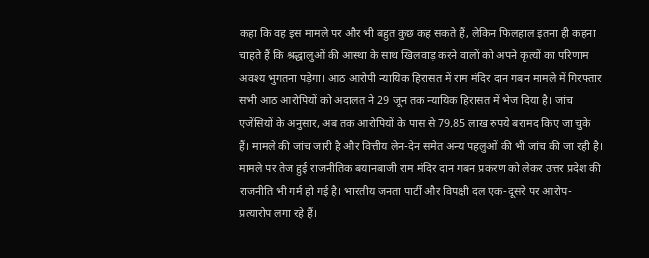कहा कि वह इस मामले पर और भी बहुत कुछ कह सकते हैं, लेकिन फिलहाल इतना ही कहना चाहते हैं कि श्रद्धालुओं की आस्था के साथ खिलवाड़ करने वालों को अपने कृत्यों का परिणाम अवश्य भुगतना पड़ेगा। आठ आरोपी न्यायिक हिरासत में राम मंदिर दान गबन मामले में गिरफ्तार सभी आठ आरोपियों को अदालत ने 29 जून तक न्यायिक हिरासत में भेज दिया है। जांच एजेंसियों के अनुसार, अब तक आरोपियों के पास से 79.85 लाख रुपये बरामद किए जा चुके हैं। मामले की जांच जारी है और वित्तीय लेन-देन समेत अन्य पहलुओं की भी जांच की जा रही है। मामले पर तेज हुई राजनीतिक बयानबाजी राम मंदिर दान गबन प्रकरण को लेकर उत्तर प्रदेश की राजनीति भी गर्म हो गई है। भारतीय जनता पार्टी और विपक्षी दल एक-दूसरे पर आरोप-प्रत्यारोप लगा रहे हैं।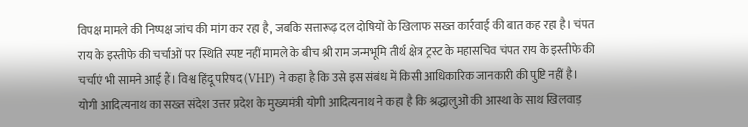विपक्ष मामले की निष्पक्ष जांच की मांग कर रहा है, जबकि सत्तारूढ़ दल दोषियों के खिलाफ सख्त कार्रवाई की बात कह रहा है। चंपत राय के इस्तीफे की चर्चाओं पर स्थिति स्पष्ट नहीं मामले के बीच श्री राम जन्मभूमि तीर्थ क्षेत्र ट्रस्ट के महासचिव चंपत राय के इस्तीफे की चर्चाएं भी सामने आई हैं। विश्व हिंदू परिषद (VHP) ने कहा है कि उसे इस संबंध में किसी आधिकारिक जानकारी की पुष्टि नहीं है। योगी आदित्यनाथ का सख्त संदेश उत्तर प्रदेश के मुख्यमंत्री योगी आदित्यनाथ ने कहा है कि श्रद्धालुओं की आस्था के साथ खिलवाड़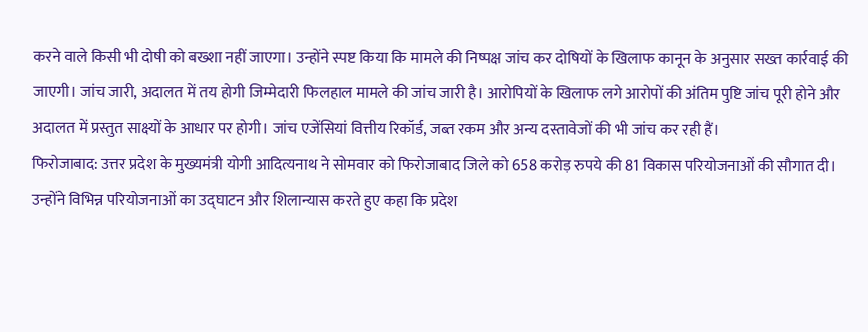करने वाले किसी भी दोषी को बख्शा नहीं जाएगा। उन्होंने स्पष्ट किया कि मामले की निष्पक्ष जांच कर दोषियों के खिलाफ कानून के अनुसार सख्त कार्रवाई की जाएगी। जांच जारी, अदालत में तय होगी जिम्मेदारी फिलहाल मामले की जांच जारी है। आरोपियों के खिलाफ लगे आरोपों की अंतिम पुष्टि जांच पूरी होने और अदालत में प्रस्तुत साक्ष्यों के आधार पर होगी। जांच एजेंसियां वित्तीय रिकॉर्ड, जब्त रकम और अन्य दस्तावेजों की भी जांच कर रही हैं।
फिरोजाबाद: उत्तर प्रदेश के मुख्यमंत्री योगी आदित्यनाथ ने सोमवार को फिरोजाबाद जिले को 658 करोड़ रुपये की 81 विकास परियोजनाओं की सौगात दी। उन्होंने विभिन्न परियोजनाओं का उद्घाटन और शिलान्यास करते हुए कहा कि प्रदेश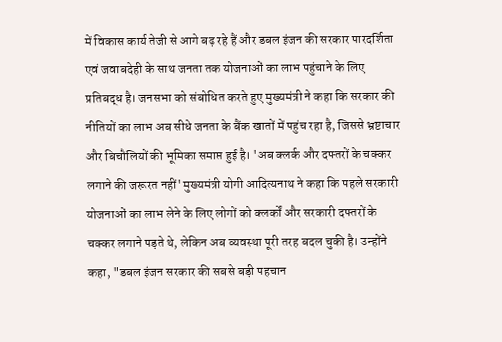में विकास कार्य तेजी से आगे बढ़ रहे हैं और डबल इंजन की सरकार पारदर्शिता एवं जवाबदेही के साथ जनता तक योजनाओं का लाभ पहुंचाने के लिए प्रतिबद्ध है। जनसभा को संबोधित करते हुए मुख्यमंत्री ने कहा कि सरकार की नीतियों का लाभ अब सीधे जनता के बैंक खातों में पहुंच रहा है, जिससे भ्रष्टाचार और बिचौलियों की भूमिका समाप्त हुई है। 'अब क्लर्क और दफ्तरों के चक्कर लगाने की जरूरत नहीं' मुख्यमंत्री योगी आदित्यनाथ ने कहा कि पहले सरकारी योजनाओं का लाभ लेने के लिए लोगों को क्लर्कों और सरकारी दफ्तरों के चक्कर लगाने पड़ते थे, लेकिन अब व्यवस्था पूरी तरह बदल चुकी है। उन्होंने कहा, "डबल इंजन सरकार की सबसे बड़ी पहचान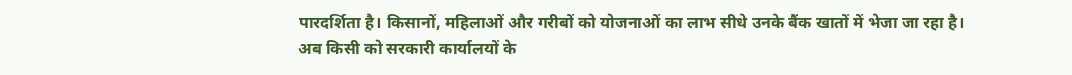पारदर्शिता है। किसानों, महिलाओं और गरीबों को योजनाओं का लाभ सीधे उनके बैंक खातों में भेजा जा रहा है। अब किसी को सरकारी कार्यालयों के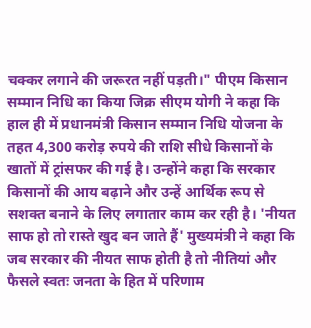चक्कर लगाने की जरूरत नहीं पड़ती।" पीएम किसान सम्मान निधि का किया जिक्र सीएम योगी ने कहा कि हाल ही में प्रधानमंत्री किसान सम्मान निधि योजना के तहत 4,300 करोड़ रुपये की राशि सीधे किसानों के खातों में ट्रांसफर की गई है। उन्होंने कहा कि सरकार किसानों की आय बढ़ाने और उन्हें आर्थिक रूप से सशक्त बनाने के लिए लगातार काम कर रही है। 'नीयत साफ हो तो रास्ते खुद बन जाते हैं' मुख्यमंत्री ने कहा कि जब सरकार की नीयत साफ होती है तो नीतियां और फैसले स्वतः जनता के हित में परिणाम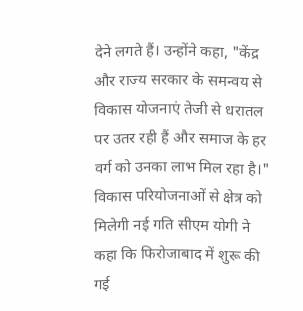देने लगते हैं। उन्होंने कहा, "केंद्र और राज्य सरकार के समन्वय से विकास योजनाएं तेजी से धरातल पर उतर रही हैं और समाज के हर वर्ग को उनका लाभ मिल रहा है।" विकास परियोजनाओं से क्षेत्र को मिलेगी नई गति सीएम योगी ने कहा कि फिरोजाबाद में शुरू की गई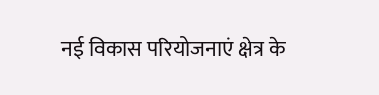नई विकास परियोजनाएं क्षेत्र के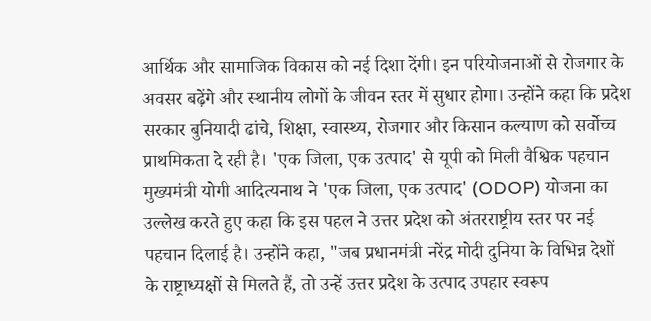आर्थिक और सामाजिक विकास को नई दिशा देंगी। इन परियोजनाओं से रोजगार के अवसर बढ़ेंगे और स्थानीय लोगों के जीवन स्तर में सुधार होगा। उन्होंने कहा कि प्रदेश सरकार बुनियादी ढांचे, शिक्षा, स्वास्थ्य, रोजगार और किसान कल्याण को सर्वोच्च प्राथमिकता दे रही है। 'एक जिला, एक उत्पाद' से यूपी को मिली वैश्विक पहचान मुख्यमंत्री योगी आदित्यनाथ ने 'एक जिला, एक उत्पाद' (ODOP) योजना का उल्लेख करते हुए कहा कि इस पहल ने उत्तर प्रदेश को अंतरराष्ट्रीय स्तर पर नई पहचान दिलाई है। उन्होंने कहा, "जब प्रधानमंत्री नरेंद्र मोदी दुनिया के विभिन्न देशों के राष्ट्राध्यक्षों से मिलते हैं, तो उन्हें उत्तर प्रदेश के उत्पाद उपहार स्वरूप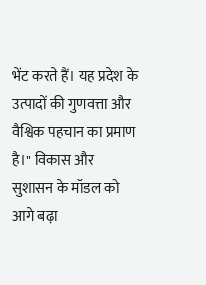भेंट करते हैं। यह प्रदेश के उत्पादों की गुणवत्ता और वैश्विक पहचान का प्रमाण है।" विकास और सुशासन के मॉडल को आगे बढ़ा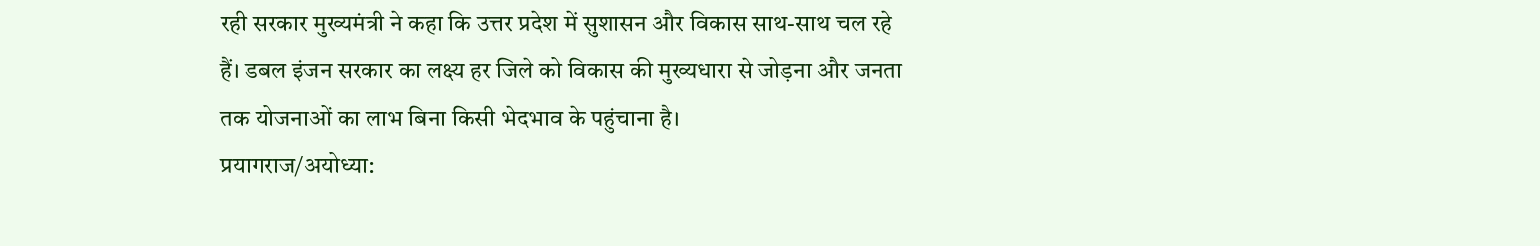रही सरकार मुख्यमंत्री ने कहा कि उत्तर प्रदेश में सुशासन और विकास साथ-साथ चल रहे हैं। डबल इंजन सरकार का लक्ष्य हर जिले को विकास की मुख्यधारा से जोड़ना और जनता तक योजनाओं का लाभ बिना किसी भेदभाव के पहुंचाना है।
प्रयागराज/अयोध्या: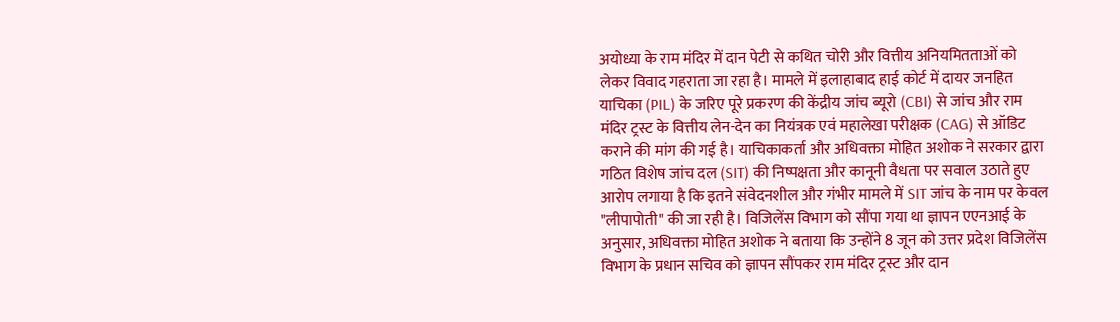अयोध्या के राम मंदिर में दान पेटी से कथित चोरी और वित्तीय अनियमितताओं को लेकर विवाद गहराता जा रहा है। मामले में इलाहाबाद हाई कोर्ट में दायर जनहित याचिका (PIL) के जरिए पूरे प्रकरण की केंद्रीय जांच ब्यूरो (CBI) से जांच और राम मंदिर ट्रस्ट के वित्तीय लेन-देन का नियंत्रक एवं महालेखा परीक्षक (CAG) से ऑडिट कराने की मांग की गई है। याचिकाकर्ता और अधिवक्ता मोहित अशोक ने सरकार द्वारा गठित विशेष जांच दल (SIT) की निष्पक्षता और कानूनी वैधता पर सवाल उठाते हुए आरोप लगाया है कि इतने संवेदनशील और गंभीर मामले में SIT जांच के नाम पर केवल "लीपापोती" की जा रही है। विजिलेंस विभाग को सौंपा गया था ज्ञापन एएनआई के अनुसार, अधिवक्ता मोहित अशोक ने बताया कि उन्होंने 8 जून को उत्तर प्रदेश विजिलेंस विभाग के प्रधान सचिव को ज्ञापन सौंपकर राम मंदिर ट्रस्ट और दान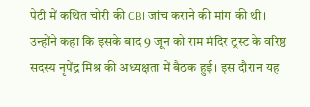पेटी में कथित चोरी की CBI जांच कराने की मांग की थी। उन्होंने कहा कि इसके बाद 9 जून को राम मंदिर ट्रस्ट के वरिष्ठ सदस्य नृपेंद्र मिश्र की अध्यक्षता में बैठक हुई। इस दौरान यह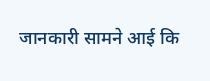जानकारी सामने आई कि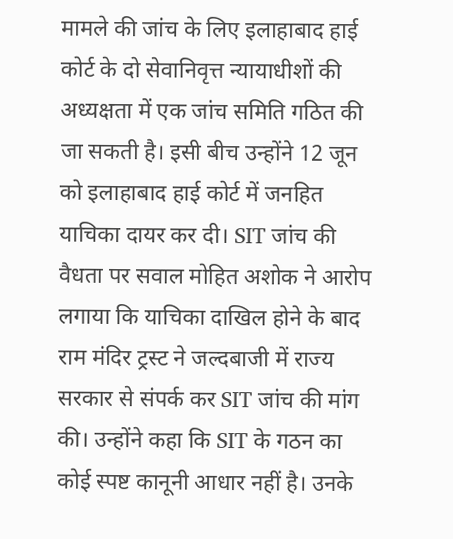मामले की जांच के लिए इलाहाबाद हाई कोर्ट के दो सेवानिवृत्त न्यायाधीशों की अध्यक्षता में एक जांच समिति गठित की जा सकती है। इसी बीच उन्होंने 12 जून को इलाहाबाद हाई कोर्ट में जनहित याचिका दायर कर दी। SIT जांच की वैधता पर सवाल मोहित अशोक ने आरोप लगाया कि याचिका दाखिल होने के बाद राम मंदिर ट्रस्ट ने जल्दबाजी में राज्य सरकार से संपर्क कर SIT जांच की मांग की। उन्होंने कहा कि SIT के गठन का कोई स्पष्ट कानूनी आधार नहीं है। उनके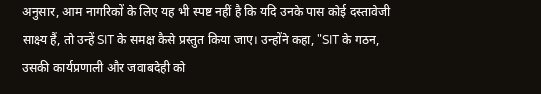अनुसार, आम नागरिकों के लिए यह भी स्पष्ट नहीं है कि यदि उनके पास कोई दस्तावेजी साक्ष्य हैं, तो उन्हें SIT के समक्ष कैसे प्रस्तुत किया जाए। उन्होंने कहा, "SIT के गठन, उसकी कार्यप्रणाली और जवाबदेही को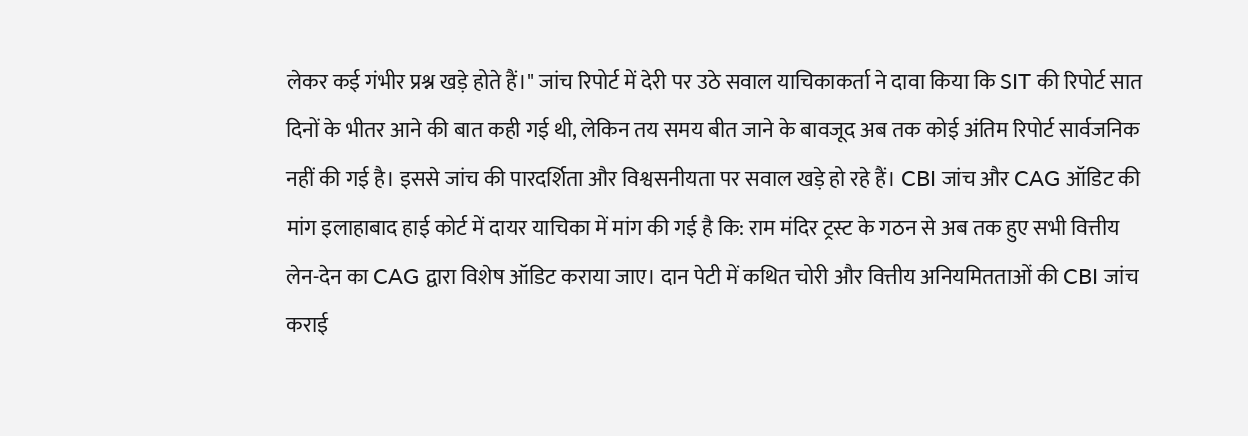लेकर कई गंभीर प्रश्न खड़े होते हैं।" जांच रिपोर्ट में देरी पर उठे सवाल याचिकाकर्ता ने दावा किया कि SIT की रिपोर्ट सात दिनों के भीतर आने की बात कही गई थी, लेकिन तय समय बीत जाने के बावजूद अब तक कोई अंतिम रिपोर्ट सार्वजनिक नहीं की गई है। इससे जांच की पारदर्शिता और विश्वसनीयता पर सवाल खड़े हो रहे हैं। CBI जांच और CAG ऑडिट की मांग इलाहाबाद हाई कोर्ट में दायर याचिका में मांग की गई है कि: राम मंदिर ट्रस्ट के गठन से अब तक हुए सभी वित्तीय लेन-देन का CAG द्वारा विशेष ऑडिट कराया जाए। दान पेटी में कथित चोरी और वित्तीय अनियमितताओं की CBI जांच कराई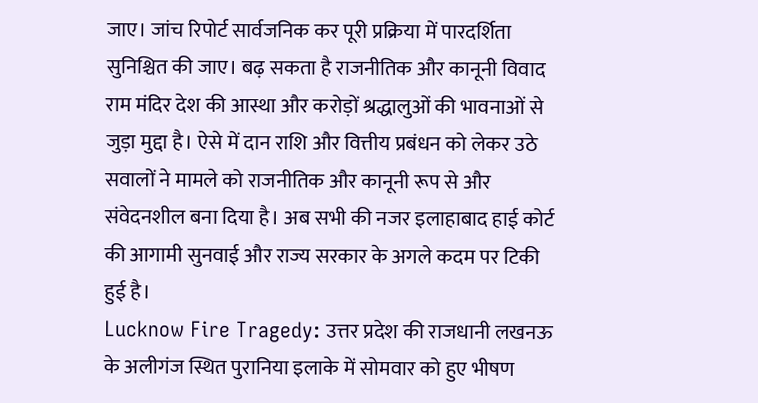जाए। जांच रिपोर्ट सार्वजनिक कर पूरी प्रक्रिया में पारदर्शिता सुनिश्चित की जाए। बढ़ सकता है राजनीतिक और कानूनी विवाद राम मंदिर देश की आस्था और करोड़ों श्रद्धालुओं की भावनाओं से जुड़ा मुद्दा है। ऐसे में दान राशि और वित्तीय प्रबंधन को लेकर उठे सवालों ने मामले को राजनीतिक और कानूनी रूप से और संवेदनशील बना दिया है। अब सभी की नजर इलाहाबाद हाई कोर्ट की आगामी सुनवाई और राज्य सरकार के अगले कदम पर टिकी हुई है।
Lucknow Fire Tragedy: उत्तर प्रदेश की राजधानी लखनऊ के अलीगंज स्थित पुरानिया इलाके में सोमवार को हुए भीषण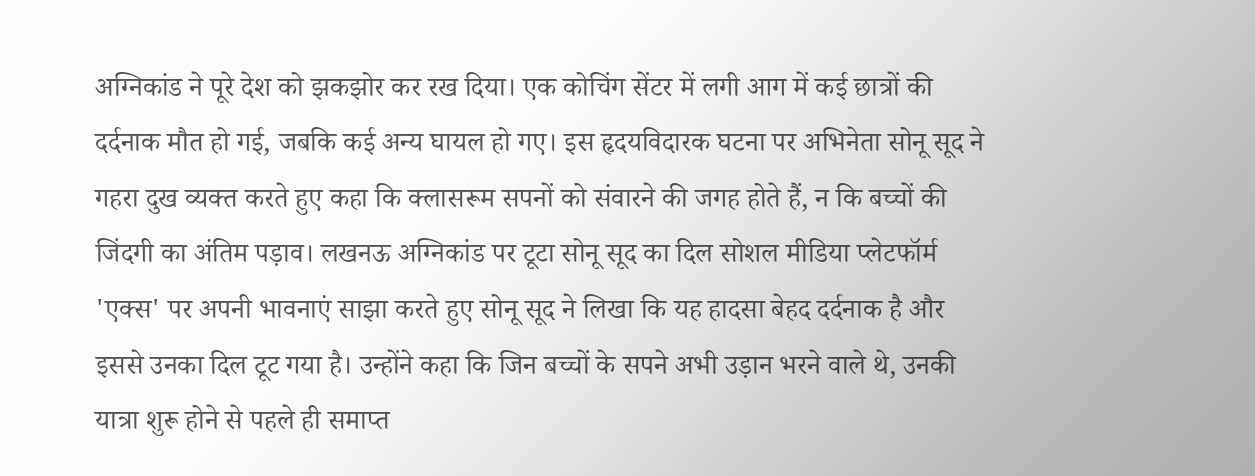अग्निकांड ने पूरे देश को झकझोर कर रख दिया। एक कोचिंग सेंटर में लगी आग में कई छात्रों की दर्दनाक मौत हो गई, जबकि कई अन्य घायल हो गए। इस हृदयविदारक घटना पर अभिनेता सोनू सूद ने गहरा दुख व्यक्त करते हुए कहा कि क्लासरूम सपनों को संवारने की जगह होते हैं, न कि बच्चों की जिंदगी का अंतिम पड़ाव। लखनऊ अग्निकांड पर टूटा सोनू सूद का दिल सोशल मीडिया प्लेटफॉर्म 'एक्स' पर अपनी भावनाएं साझा करते हुए सोनू सूद ने लिखा कि यह हादसा बेहद दर्दनाक है और इससे उनका दिल टूट गया है। उन्होंने कहा कि जिन बच्चों के सपने अभी उड़ान भरने वाले थे, उनकी यात्रा शुरू होने से पहले ही समाप्त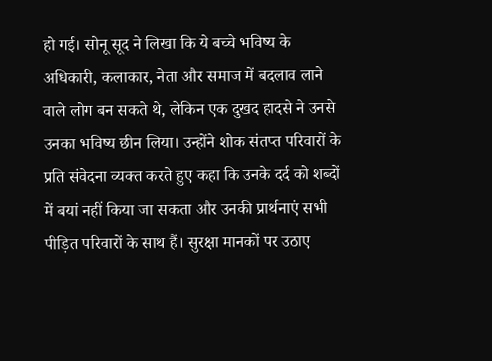हो गई। सोनू सूद ने लिखा कि ये बच्चे भविष्य के अधिकारी, कलाकार, नेता और समाज में बदलाव लाने वाले लोग बन सकते थे, लेकिन एक दुखद हादसे ने उनसे उनका भविष्य छीन लिया। उन्होंने शोक संतप्त परिवारों के प्रति संवेदना व्यक्त करते हुए कहा कि उनके दर्द को शब्दों में बयां नहीं किया जा सकता और उनकी प्रार्थनाएं सभी पीड़ित परिवारों के साथ हैं। सुरक्षा मानकों पर उठाए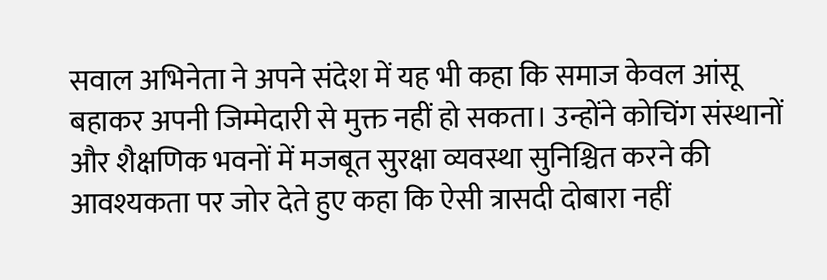सवाल अभिनेता ने अपने संदेश में यह भी कहा कि समाज केवल आंसू बहाकर अपनी जिम्मेदारी से मुक्त नहीं हो सकता। उन्होंने कोचिंग संस्थानों और शैक्षणिक भवनों में मजबूत सुरक्षा व्यवस्था सुनिश्चित करने की आवश्यकता पर जोर देते हुए कहा कि ऐसी त्रासदी दोबारा नहीं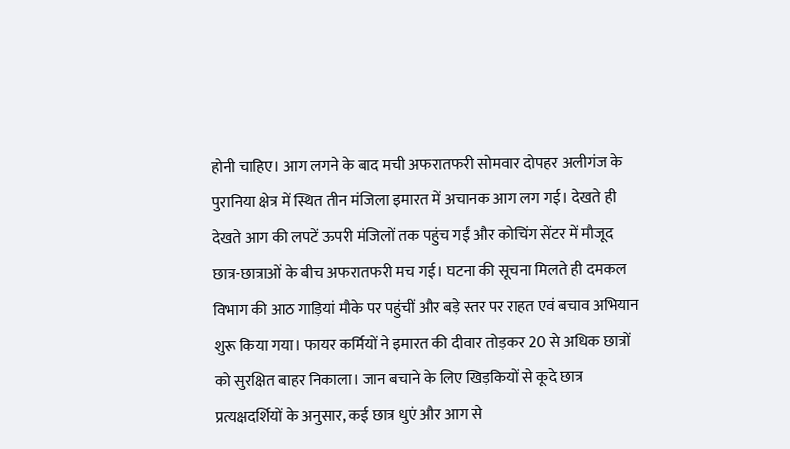होनी चाहिए। आग लगने के बाद मची अफरातफरी सोमवार दोपहर अलीगंज के पुरानिया क्षेत्र में स्थित तीन मंजिला इमारत में अचानक आग लग गई। देखते ही देखते आग की लपटें ऊपरी मंजिलों तक पहुंच गईं और कोचिंग सेंटर में मौजूद छात्र-छात्राओं के बीच अफरातफरी मच गई। घटना की सूचना मिलते ही दमकल विभाग की आठ गाड़ियां मौके पर पहुंचीं और बड़े स्तर पर राहत एवं बचाव अभियान शुरू किया गया। फायर कर्मियों ने इमारत की दीवार तोड़कर 20 से अधिक छात्रों को सुरक्षित बाहर निकाला। जान बचाने के लिए खिड़कियों से कूदे छात्र प्रत्यक्षदर्शियों के अनुसार, कई छात्र धुएं और आग से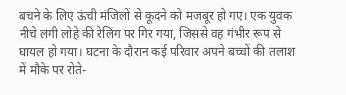बचने के लिए ऊंची मंजिलों से कूदने को मजबूर हो गए। एक युवक नीचे लगी लोहे की रेलिंग पर गिर गया, जिससे वह गंभीर रूप से घायल हो गया। घटना के दौरान कई परिवार अपने बच्चों की तलाश में मौके पर रोते-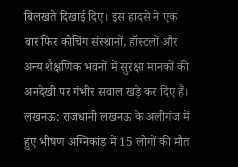बिलखते दिखाई दिए। इस हादसे ने एक बार फिर कोचिंग संस्थानों, हॉस्टलों और अन्य शैक्षणिक भवनों में सुरक्षा मानकों की अनदेखी पर गंभीर सवाल खड़े कर दिए हैं।
लखनऊ: राजधानी लखनऊ के अलीगंज में हुए भीषण अग्निकांड में 15 लोगों की मौत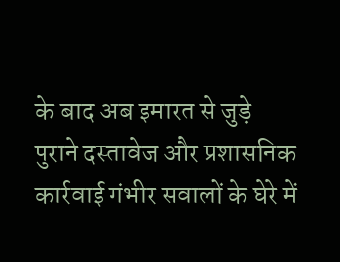के बाद अब इमारत से जुड़े पुराने दस्तावेज और प्रशासनिक कार्रवाई गंभीर सवालों के घेरे में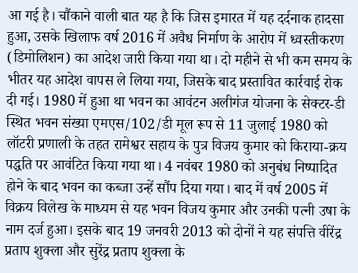आ गई है। चौंकाने वाली बात यह है कि जिस इमारत में यह दर्दनाक हादसा हुआ, उसके खिलाफ वर्ष 2016 में अवैध निर्माण के आरोप में ध्वस्तीकरण (डिमोलिशन) का आदेश जारी किया गया था। दो महीने से भी कम समय के भीतर यह आदेश वापस ले लिया गया, जिसके बाद प्रस्तावित कार्रवाई रोक दी गई। 1980 में हुआ था भवन का आवंटन अलीगंज योजना के सेक्टर-डी स्थित भवन संख्या एमएस/102/डी मूल रूप से 11 जुलाई 1980 को लॉटरी प्रणाली के तहत रामेश्वर सहाय के पुत्र विजय कुमार को किराया-क्रय पद्धति पर आवंटित किया गया था। 4 नवंबर 1980 को अनुबंध निष्पादित होने के बाद भवन का कब्जा उन्हें सौंप दिया गया। बाद में वर्ष 2005 में विक्रय विलेख के माध्यम से यह भवन विजय कुमार और उनकी पत्नी उषा के नाम दर्ज हुआ। इसके बाद 19 जनवरी 2013 को दोनों ने यह संपत्ति वीरेंद्र प्रताप शुक्ला और सुरेंद्र प्रताप शुक्ला के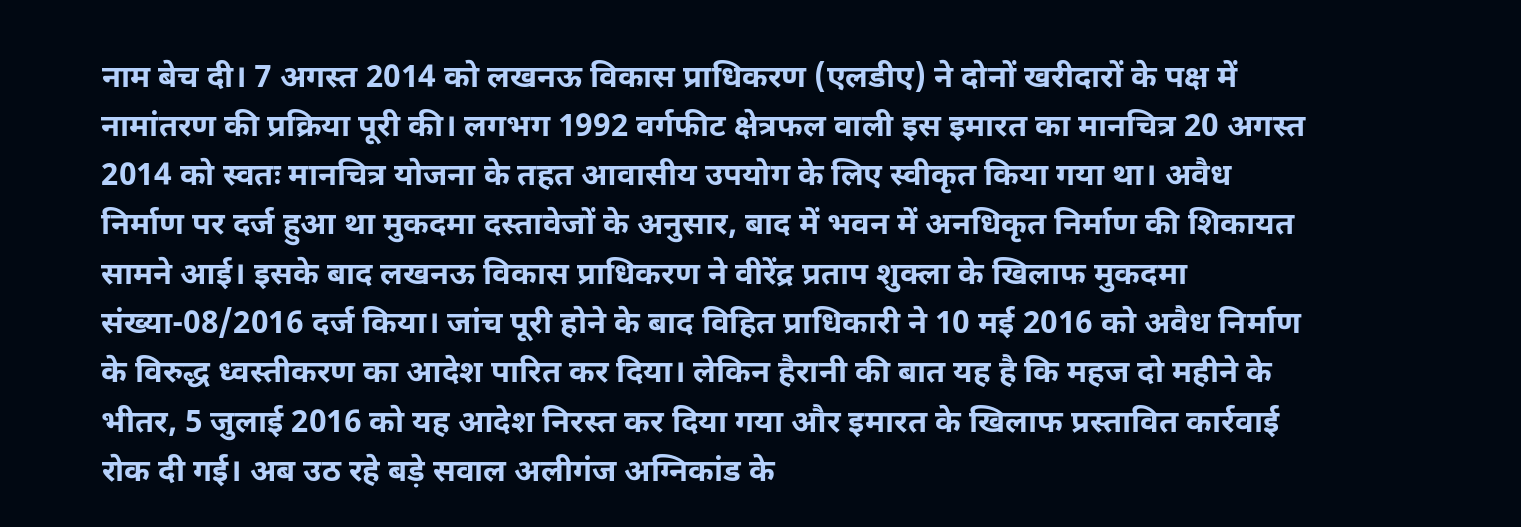नाम बेच दी। 7 अगस्त 2014 को लखनऊ विकास प्राधिकरण (एलडीए) ने दोनों खरीदारों के पक्ष में नामांतरण की प्रक्रिया पूरी की। लगभग 1992 वर्गफीट क्षेत्रफल वाली इस इमारत का मानचित्र 20 अगस्त 2014 को स्वतः मानचित्र योजना के तहत आवासीय उपयोग के लिए स्वीकृत किया गया था। अवैध निर्माण पर दर्ज हुआ था मुकदमा दस्तावेजों के अनुसार, बाद में भवन में अनधिकृत निर्माण की शिकायत सामने आई। इसके बाद लखनऊ विकास प्राधिकरण ने वीरेंद्र प्रताप शुक्ला के खिलाफ मुकदमा संख्या-08/2016 दर्ज किया। जांच पूरी होने के बाद विहित प्राधिकारी ने 10 मई 2016 को अवैध निर्माण के विरुद्ध ध्वस्तीकरण का आदेश पारित कर दिया। लेकिन हैरानी की बात यह है कि महज दो महीने के भीतर, 5 जुलाई 2016 को यह आदेश निरस्त कर दिया गया और इमारत के खिलाफ प्रस्तावित कार्रवाई रोक दी गई। अब उठ रहे बड़े सवाल अलीगंज अग्निकांड के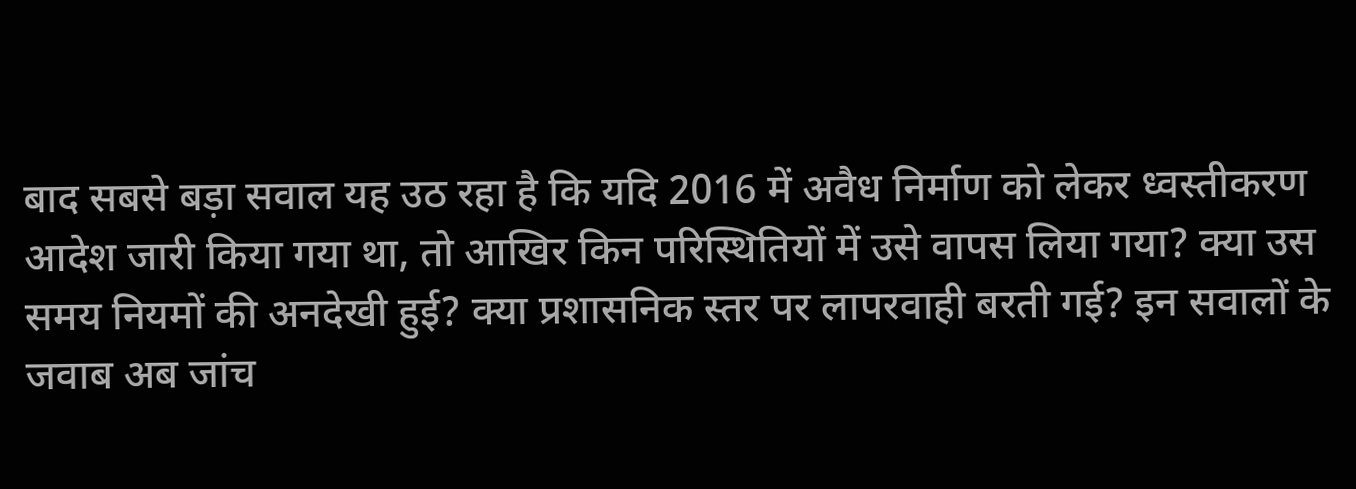बाद सबसे बड़ा सवाल यह उठ रहा है कि यदि 2016 में अवैध निर्माण को लेकर ध्वस्तीकरण आदेश जारी किया गया था, तो आखिर किन परिस्थितियों में उसे वापस लिया गया? क्या उस समय नियमों की अनदेखी हुई? क्या प्रशासनिक स्तर पर लापरवाही बरती गई? इन सवालों के जवाब अब जांच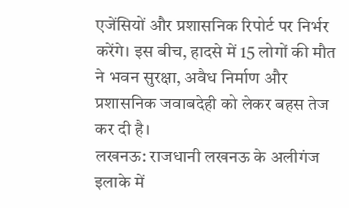एजेंसियों और प्रशासनिक रिपोर्ट पर निर्भर करेंगे। इस बीच, हादसे में 15 लोगों की मौत ने भवन सुरक्षा, अवैध निर्माण और प्रशासनिक जवाबदेही को लेकर बहस तेज कर दी है।
लखनऊ: राजधानी लखनऊ के अलीगंज इलाके में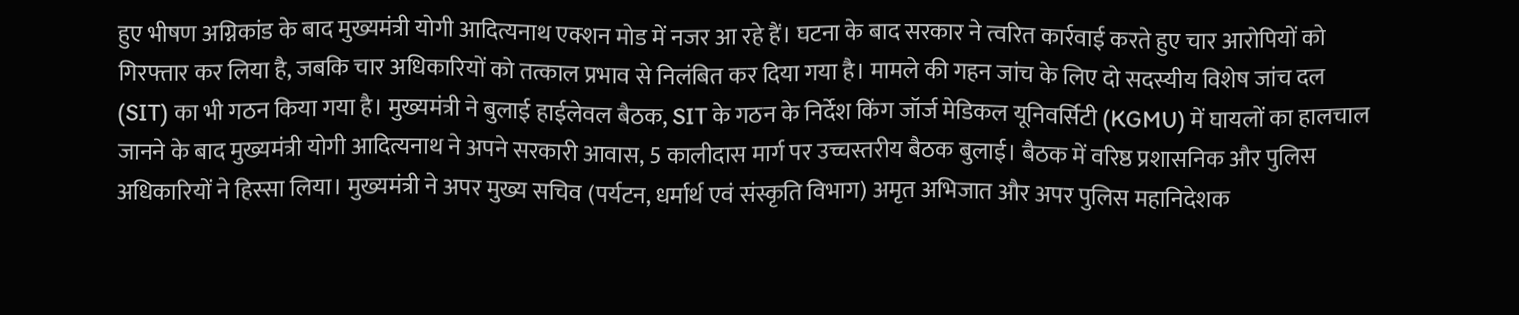हुए भीषण अग्निकांड के बाद मुख्यमंत्री योगी आदित्यनाथ एक्शन मोड में नजर आ रहे हैं। घटना के बाद सरकार ने त्वरित कार्रवाई करते हुए चार आरोपियों को गिरफ्तार कर लिया है, जबकि चार अधिकारियों को तत्काल प्रभाव से निलंबित कर दिया गया है। मामले की गहन जांच के लिए दो सदस्यीय विशेष जांच दल (SIT) का भी गठन किया गया है। मुख्यमंत्री ने बुलाई हाईलेवल बैठक, SIT के गठन के निर्देश किंग जॉर्ज मेडिकल यूनिवर्सिटी (KGMU) में घायलों का हालचाल जानने के बाद मुख्यमंत्री योगी आदित्यनाथ ने अपने सरकारी आवास, 5 कालीदास मार्ग पर उच्चस्तरीय बैठक बुलाई। बैठक में वरिष्ठ प्रशासनिक और पुलिस अधिकारियों ने हिस्सा लिया। मुख्यमंत्री ने अपर मुख्य सचिव (पर्यटन, धर्मार्थ एवं संस्कृति विभाग) अमृत अभिजात और अपर पुलिस महानिदेशक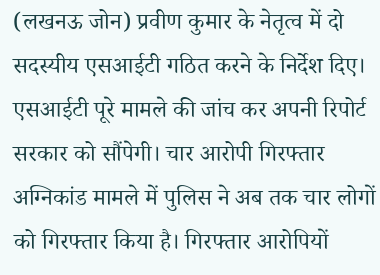(लखनऊ जोन) प्रवीण कुमार के नेतृत्व में दो सदस्यीय एसआईटी गठित करने के निर्देश दिए। एसआईटी पूरे मामले की जांच कर अपनी रिपोर्ट सरकार को सौंपेगी। चार आरोपी गिरफ्तार अग्निकांड मामले में पुलिस ने अब तक चार लोगों को गिरफ्तार किया है। गिरफ्तार आरोपियों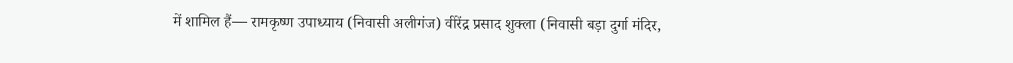में शामिल हैं— रामकृष्ण उपाध्याय (निवासी अलीगंज) वीरेंद्र प्रसाद शुक्ला (निवासी बड़ा दुर्गा मंदिर,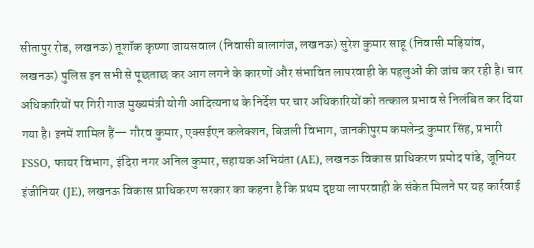सीतापुर रोड, लखनऊ) तूशॉक कृष्णा जायसवाल (निवासी बालागंज, लखनऊ) सुरेश कुमार साहू (निवासी मड़ियांव, लखनऊ) पुलिस इन सभी से पूछताछ कर आग लगने के कारणों और संभावित लापरवाही के पहलुओं की जांच कर रही है। चार अधिकारियों पर गिरी गाज मुख्यमंत्री योगी आदित्यनाथ के निर्देश पर चार अधिकारियों को तत्काल प्रभाव से निलंबित कर दिया गया है। इनमें शामिल हैं— गौरव कुमार, एक्सईएन कलेक्शन, बिजली विभाग, जानकीपुरम कमलेन्द्र कुमार सिंह, प्रभारी FSSO, फायर विभाग, इंदिरा नगर अनिल कुमार, सहायक अभियंता (AE), लखनऊ विकास प्राधिकरण प्रमोद पांडे, जूनियर इंजीनियर (JE), लखनऊ विकास प्राधिकरण सरकार का कहना है कि प्रथम दृष्टया लापरवाही के संकेत मिलने पर यह कार्रवाई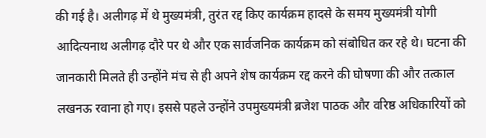की गई है। अलीगढ़ में थे मुख्यमंत्री, तुरंत रद्द किए कार्यक्रम हादसे के समय मुख्यमंत्री योगी आदित्यनाथ अलीगढ़ दौरे पर थे और एक सार्वजनिक कार्यक्रम को संबोधित कर रहे थे। घटना की जानकारी मिलते ही उन्होंने मंच से ही अपने शेष कार्यक्रम रद्द करने की घोषणा की और तत्काल लखनऊ रवाना हो गए। इससे पहले उन्होंने उपमुख्यमंत्री ब्रजेश पाठक और वरिष्ठ अधिकारियों को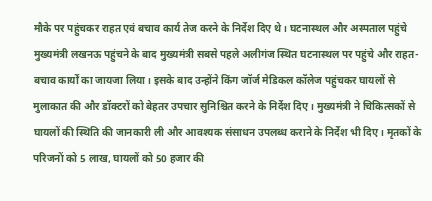मौके पर पहुंचकर राहत एवं बचाव कार्य तेज करने के निर्देश दिए थे। घटनास्थल और अस्पताल पहुंचे मुख्यमंत्री लखनऊ पहुंचने के बाद मुख्यमंत्री सबसे पहले अलीगंज स्थित घटनास्थल पर पहुंचे और राहत-बचाव कार्यों का जायजा लिया। इसके बाद उन्होंने किंग जॉर्ज मेडिकल कॉलेज पहुंचकर घायलों से मुलाकात की और डॉक्टरों को बेहतर उपचार सुनिश्चित करने के निर्देश दिए। मुख्यमंत्री ने चिकित्सकों से घायलों की स्थिति की जानकारी ली और आवश्यक संसाधन उपलब्ध कराने के निर्देश भी दिए। मृतकों के परिजनों को 5 लाख, घायलों को 50 हजार की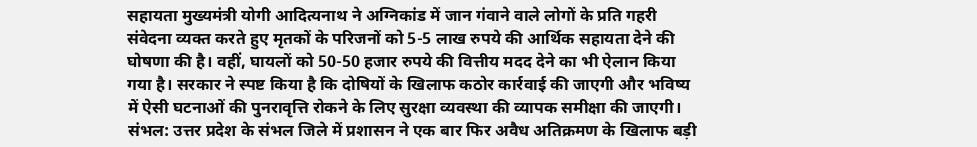सहायता मुख्यमंत्री योगी आदित्यनाथ ने अग्निकांड में जान गंवाने वाले लोगों के प्रति गहरी संवेदना व्यक्त करते हुए मृतकों के परिजनों को 5-5 लाख रुपये की आर्थिक सहायता देने की घोषणा की है। वहीं, घायलों को 50-50 हजार रुपये की वित्तीय मदद देने का भी ऐलान किया गया है। सरकार ने स्पष्ट किया है कि दोषियों के खिलाफ कठोर कार्रवाई की जाएगी और भविष्य में ऐसी घटनाओं की पुनरावृत्ति रोकने के लिए सुरक्षा व्यवस्था की व्यापक समीक्षा की जाएगी।
संभल: उत्तर प्रदेश के संभल जिले में प्रशासन ने एक बार फिर अवैध अतिक्रमण के खिलाफ बड़ी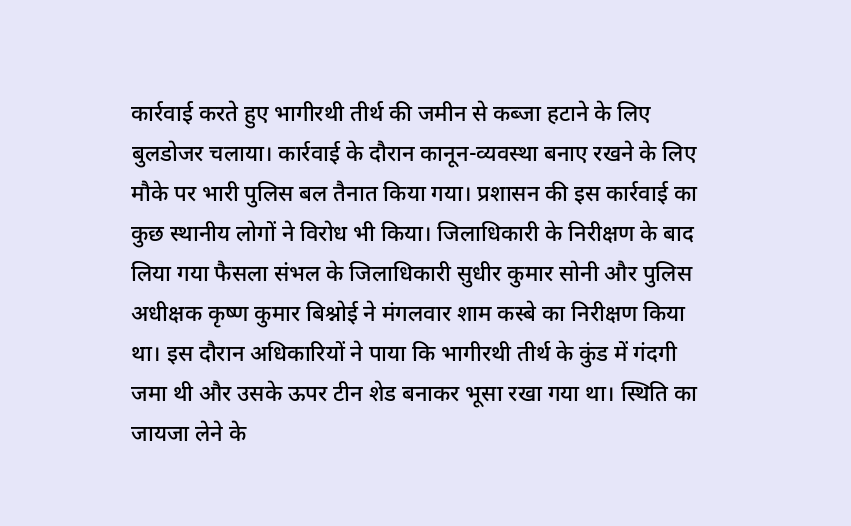कार्रवाई करते हुए भागीरथी तीर्थ की जमीन से कब्जा हटाने के लिए बुलडोजर चलाया। कार्रवाई के दौरान कानून-व्यवस्था बनाए रखने के लिए मौके पर भारी पुलिस बल तैनात किया गया। प्रशासन की इस कार्रवाई का कुछ स्थानीय लोगों ने विरोध भी किया। जिलाधिकारी के निरीक्षण के बाद लिया गया फैसला संभल के जिलाधिकारी सुधीर कुमार सोनी और पुलिस अधीक्षक कृष्ण कुमार बिश्नोई ने मंगलवार शाम कस्बे का निरीक्षण किया था। इस दौरान अधिकारियों ने पाया कि भागीरथी तीर्थ के कुंड में गंदगी जमा थी और उसके ऊपर टीन शेड बनाकर भूसा रखा गया था। स्थिति का जायजा लेने के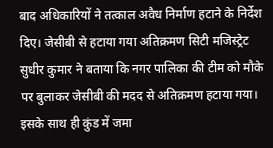बाद अधिकारियों ने तत्काल अवैध निर्माण हटाने के निर्देश दिए। जेसीबी से हटाया गया अतिक्रमण सिटी मजिस्ट्रेट सुधीर कुमार ने बताया कि नगर पालिका की टीम को मौके पर बुलाकर जेसीबी की मदद से अतिक्रमण हटाया गया। इसके साथ ही कुंड में जमा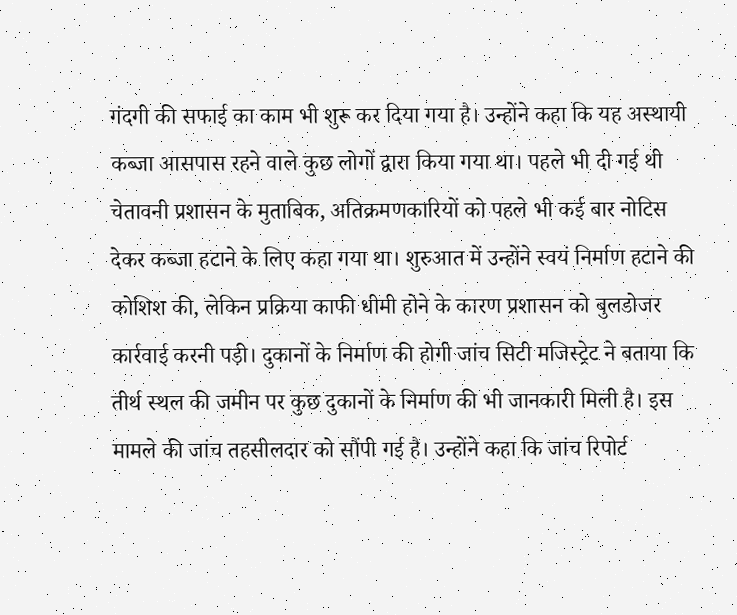गंदगी की सफाई का काम भी शुरू कर दिया गया है। उन्होंने कहा कि यह अस्थायी कब्जा आसपास रहने वाले कुछ लोगों द्वारा किया गया था। पहले भी दी गई थी चेतावनी प्रशासन के मुताबिक, अतिक्रमणकारियों को पहले भी कई बार नोटिस देकर कब्जा हटाने के लिए कहा गया था। शुरुआत में उन्होंने स्वयं निर्माण हटाने की कोशिश की, लेकिन प्रक्रिया काफी धीमी होने के कारण प्रशासन को बुलडोजर कार्रवाई करनी पड़ी। दुकानों के निर्माण की होगी जांच सिटी मजिस्ट्रेट ने बताया कि तीर्थ स्थल की जमीन पर कुछ दुकानों के निर्माण की भी जानकारी मिली है। इस मामले की जांच तहसीलदार को सौंपी गई है। उन्होंने कहा कि जांच रिपोर्ट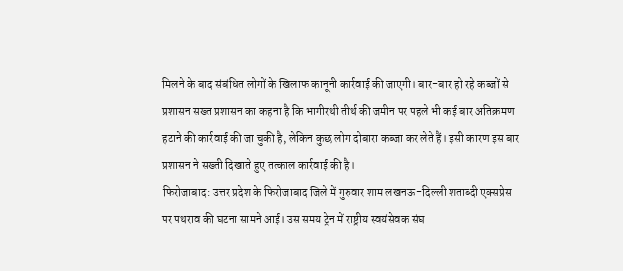मिलने के बाद संबंधित लोगों के खिलाफ कानूनी कार्रवाई की जाएगी। बार-बार हो रहे कब्जों से प्रशासन सख्त प्रशासन का कहना है कि भागीरथी तीर्थ की जमीन पर पहले भी कई बार अतिक्रमण हटाने की कार्रवाई की जा चुकी है, लेकिन कुछ लोग दोबारा कब्जा कर लेते हैं। इसी कारण इस बार प्रशासन ने सख्ती दिखाते हुए तत्काल कार्रवाई की है।
फिरोजाबाद: उत्तर प्रदेश के फिरोजाबाद जिले में गुरुवार शाम लखनऊ-दिल्ली शताब्दी एक्सप्रेस पर पथराव की घटना सामने आई। उस समय ट्रेन में राष्ट्रीय स्वयंसेवक संघ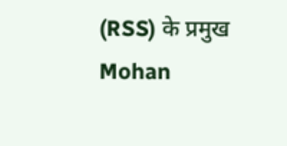(RSS) के प्रमुख Mohan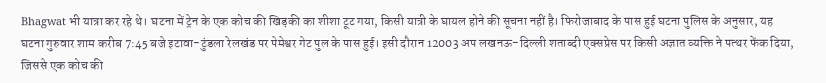Bhagwat भी यात्रा कर रहे थे। घटना में ट्रेन के एक कोच की खिड़की का शीशा टूट गया, किसी यात्री के घायल होने की सूचना नहीं है। फिरोजाबाद के पास हुई घटना पुलिस के अनुसार, यह घटना गुरुवार शाम करीब 7:45 बजे इटावा-टुंडला रेलखंड पर पेमेश्वर गेट पुल के पास हुई। इसी दौरान 12003 अप लखनऊ-दिल्ली शताब्दी एक्सप्रेस पर किसी अज्ञात व्यक्ति ने पत्थर फेंक दिया, जिससे एक कोच की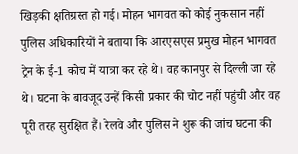खिड़की क्षतिग्रस्त हो गई। मोहन भागवत को कोई नुकसान नहीं पुलिस अधिकारियों ने बताया कि आरएसएस प्रमुख मोहन भागवत ट्रेन के ई-1 कोच में यात्रा कर रहे थे। वह कानपुर से दिल्ली जा रहे थे। घटना के बावजूद उन्हें किसी प्रकार की चोट नहीं पहुंची और वह पूरी तरह सुरक्षित हैं। रेलवे और पुलिस ने शुरू की जांच घटना की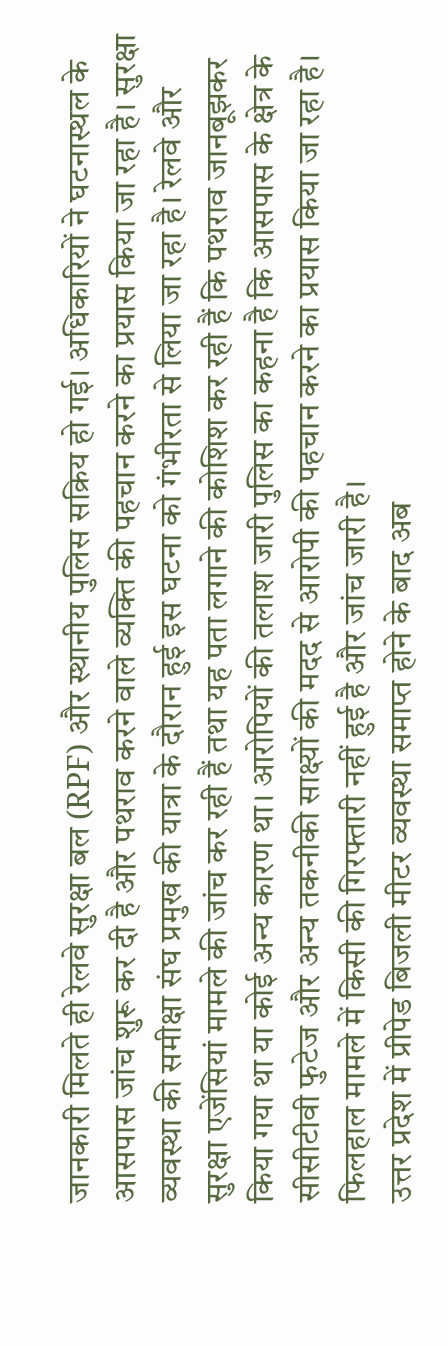जानकारी मिलते ही रेलवे सुरक्षा बल (RPF) और स्थानीय पुलिस सक्रिय हो गई। अधिकारियों ने घटनास्थल के आसपास जांच शुरू कर दी है और पथराव करने वाले व्यक्ति की पहचान करने का प्रयास किया जा रहा है। सुरक्षा व्यवस्था की समीक्षा संघ प्रमुख की यात्रा के दौरान हुई इस घटना को गंभीरता से लिया जा रहा है। रेलवे और सुरक्षा एजेंसियां मामले की जांच कर रही हैं तथा यह पता लगाने की कोशिश कर रही हैं कि पथराव जानबूझकर किया गया था या कोई अन्य कारण था। आरोपियों की तलाश जारी पुलिस का कहना है कि आसपास के क्षेत्र के सीसीटीवी फुटेज और अन्य तकनीकी साक्ष्यों की मदद से आरोपी की पहचान करने का प्रयास किया जा रहा है। फिलहाल मामले में किसी की गिरफ्तारी नहीं हुई है और जांच जारी है।
उत्तर प्रदेश में प्रीपेड बिजली मीटर व्यवस्था समाप्त होने के बाद अब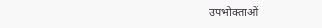उपभोक्ताओं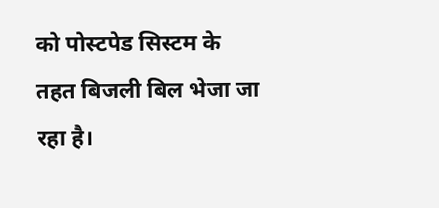को पोस्टपेड सिस्टम के तहत बिजली बिल भेजा जा रहा है।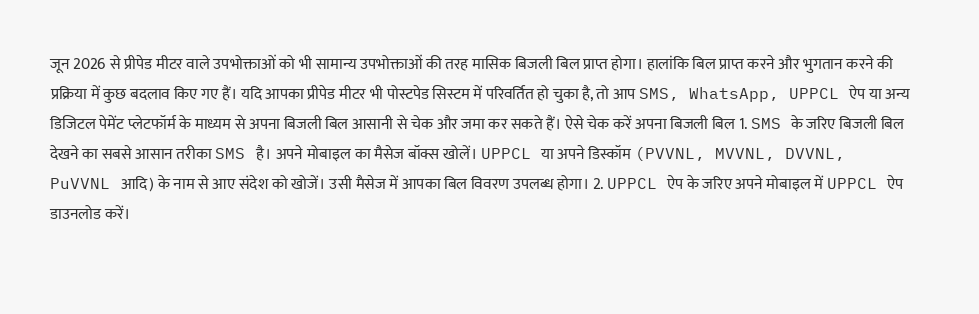जून 2026 से प्रीपेड मीटर वाले उपभोक्ताओं को भी सामान्य उपभोक्ताओं की तरह मासिक बिजली बिल प्राप्त होगा। हालांकि बिल प्राप्त करने और भुगतान करने की प्रक्रिया में कुछ बदलाव किए गए हैं। यदि आपका प्रीपेड मीटर भी पोस्टपेड सिस्टम में परिवर्तित हो चुका है, तो आप SMS, WhatsApp, UPPCL ऐप या अन्य डिजिटल पेमेंट प्लेटफॉर्म के माध्यम से अपना बिजली बिल आसानी से चेक और जमा कर सकते हैं। ऐसे चेक करें अपना बिजली बिल 1. SMS के जरिए बिजली बिल देखने का सबसे आसान तरीका SMS है। अपने मोबाइल का मैसेज बॉक्स खोलें। UPPCL या अपने डिस्कॉम (PVVNL, MVVNL, DVVNL, PuVVNL आदि) के नाम से आए संदेश को खोजें। उसी मैसेज में आपका बिल विवरण उपलब्ध होगा। 2. UPPCL ऐप के जरिए अपने मोबाइल में UPPCL ऐप डाउनलोड करें।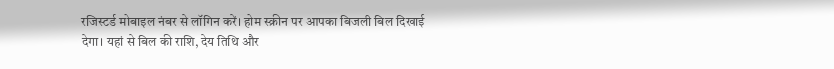रजिस्टर्ड मोबाइल नंबर से लॉगिन करें। होम स्क्रीन पर आपका बिजली बिल दिखाई देगा। यहां से बिल की राशि, देय तिथि और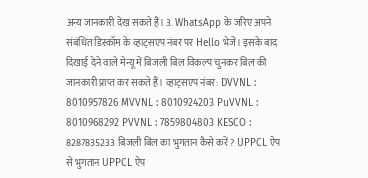अन्य जानकारी देख सकते हैं। 3. WhatsApp के जरिए अपने संबंधित डिस्कॉम के व्हाट्सएप नंबर पर Hello भेजें। इसके बाद दिखाई देने वाले मेन्यू में बिजली बिल विकल्प चुनकर बिल की जानकारी प्राप्त कर सकते हैं। व्हाट्सएप नंबर: DVVNL : 8010957826 MVVNL : 8010924203 PuVVNL : 8010968292 PVVNL : 7859804803 KESCO : 8287835233 बिजली बिल का भुगतान कैसे करें? UPPCL ऐप से भुगतान UPPCL ऐप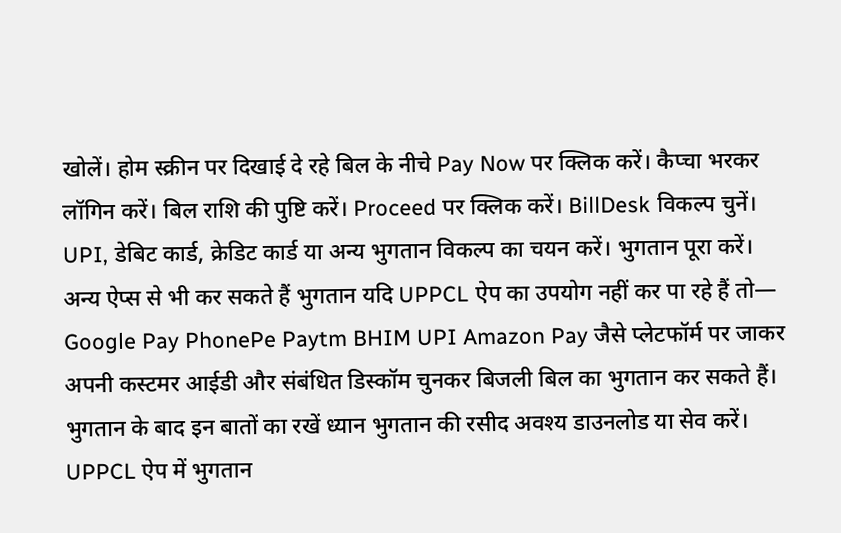खोलें। होम स्क्रीन पर दिखाई दे रहे बिल के नीचे Pay Now पर क्लिक करें। कैप्चा भरकर लॉगिन करें। बिल राशि की पुष्टि करें। Proceed पर क्लिक करें। BillDesk विकल्प चुनें। UPI, डेबिट कार्ड, क्रेडिट कार्ड या अन्य भुगतान विकल्प का चयन करें। भुगतान पूरा करें। अन्य ऐप्स से भी कर सकते हैं भुगतान यदि UPPCL ऐप का उपयोग नहीं कर पा रहे हैं तो— Google Pay PhonePe Paytm BHIM UPI Amazon Pay जैसे प्लेटफॉर्म पर जाकर अपनी कस्टमर आईडी और संबंधित डिस्कॉम चुनकर बिजली बिल का भुगतान कर सकते हैं। भुगतान के बाद इन बातों का रखें ध्यान भुगतान की रसीद अवश्य डाउनलोड या सेव करें। UPPCL ऐप में भुगतान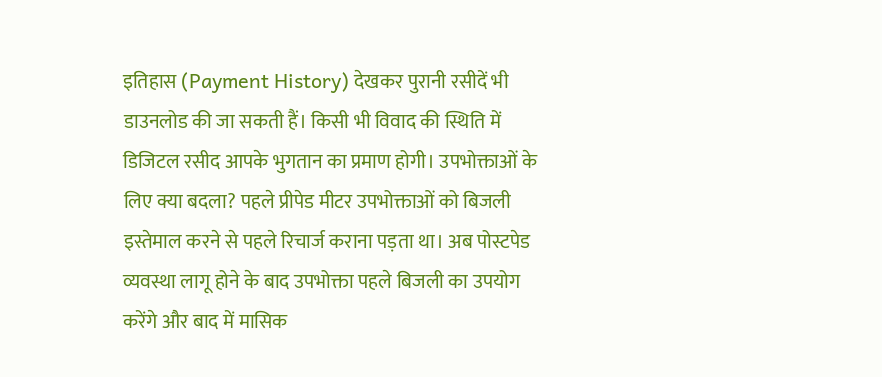इतिहास (Payment History) देखकर पुरानी रसीदें भी डाउनलोड की जा सकती हैं। किसी भी विवाद की स्थिति में डिजिटल रसीद आपके भुगतान का प्रमाण होगी। उपभोक्ताओं के लिए क्या बदला? पहले प्रीपेड मीटर उपभोक्ताओं को बिजली इस्तेमाल करने से पहले रिचार्ज कराना पड़ता था। अब पोस्टपेड व्यवस्था लागू होने के बाद उपभोक्ता पहले बिजली का उपयोग करेंगे और बाद में मासिक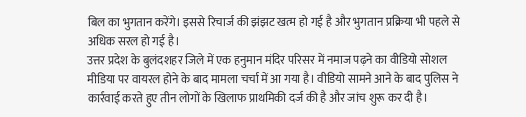बिल का भुगतान करेंगे। इससे रिचार्ज की झंझट खत्म हो गई है और भुगतान प्रक्रिया भी पहले से अधिक सरल हो गई है।
उत्तर प्रदेश के बुलंदशहर जिले में एक हनुमान मंदिर परिसर में नमाज पढ़ने का वीडियो सोशल मीडिया पर वायरल होने के बाद मामला चर्चा में आ गया है। वीडियो सामने आने के बाद पुलिस ने कार्रवाई करते हुए तीन लोगों के खिलाफ प्राथमिकी दर्ज की है और जांच शुरू कर दी है।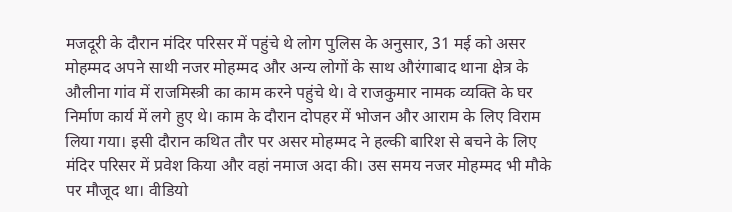मजदूरी के दौरान मंदिर परिसर में पहुंचे थे लोग पुलिस के अनुसार, 31 मई को असर मोहम्मद अपने साथी नजर मोहम्मद और अन्य लोगों के साथ औरंगाबाद थाना क्षेत्र के औलीना गांव में राजमिस्त्री का काम करने पहुंचे थे। वे राजकुमार नामक व्यक्ति के घर निर्माण कार्य में लगे हुए थे। काम के दौरान दोपहर में भोजन और आराम के लिए विराम लिया गया। इसी दौरान कथित तौर पर असर मोहम्मद ने हल्की बारिश से बचने के लिए मंदिर परिसर में प्रवेश किया और वहां नमाज अदा की। उस समय नजर मोहम्मद भी मौके पर मौजूद था। वीडियो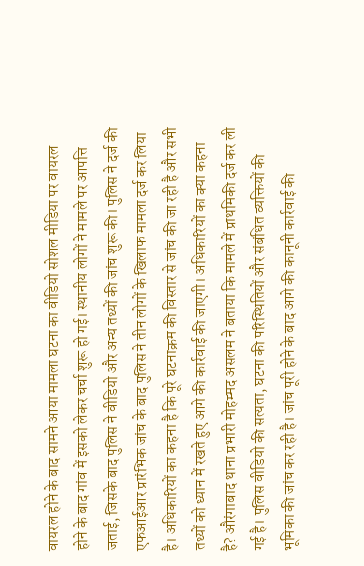वायरल होने के बाद सामने आया मामला घटना का वीडियो सोशल मीडिया पर वायरल होने के बाद गांव में इसको लेकर चर्चा शुरू हो गई। स्थानीय लोगों ने मामले पर आपत्ति जताई, जिसके बाद पुलिस ने वीडियो और अन्य तथ्यों की जांच शुरू की। पुलिस ने दर्ज की एफआईआर प्रारंभिक जांच के बाद पुलिस ने तीन लोगों के खिलाफ मामला दर्ज कर लिया है। अधिकारियों का कहना है कि पूरे घटनाक्रम की विस्तार से जांच की जा रही है और सभी तथ्यों को ध्यान में रखते हुए आगे की कार्रवाई की जाएगी। अधिकारियों का क्या कहना है? औरंगाबाद थाना प्रभारी मोहम्मद असलम ने बताया कि मामले में प्राथमिकी दर्ज कर ली गई है। पुलिस वीडियो की सत्यता, घटना की परिस्थितियों और संबंधित व्यक्तियों की भूमिका की जांच कर रही है। जांच पूरी होने के बाद आगे की कानूनी कार्रवाई की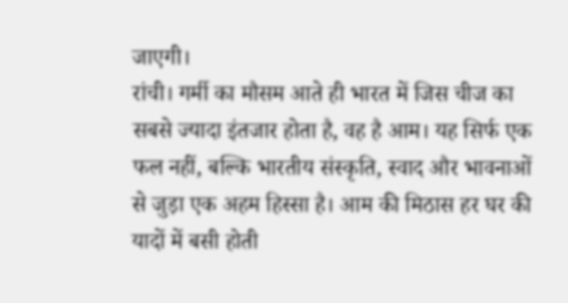जाएगी।
रांची। गर्मी का मौसम आते ही भारत में जिस चीज का सबसे ज्यादा इंतजार होता है, वह है आम। यह सिर्फ एक फल नहीं, बल्कि भारतीय संस्कृति, स्वाद और भावनाओं से जुड़ा एक अहम हिस्सा है। आम की मिठास हर घर की यादों में बसी होती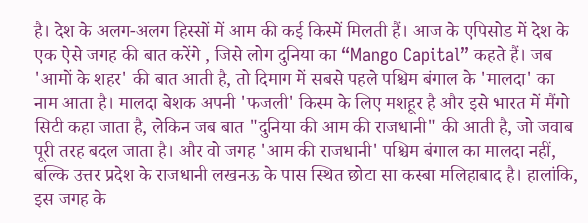है। देश के अलग-अलग हिस्सों में आम की कई किस्में मिलती हैं। आज के एपिसोड में देश के एक ऐसे जगह की बात करेंगे , जिसे लोग दुनिया का “Mango Capital” कहते हैं। जब 'आमों के शहर' की बात आती है, तो दिमाग में सबसे पहले पश्चिम बंगाल के 'मालदा' का नाम आता है। मालदा बेशक अपनी 'फजली' किस्म के लिए मशहूर है और इसे भारत में मैंगो सिटी कहा जाता है, लेकिन जब बात "दुनिया की आम की राजधानी" की आती है, जो जवाब पूरी तरह बदल जाता है। और वो जगह 'आम की राजधानी' पश्चिम बंगाल का मालदा नहीं, बल्कि उत्तर प्रदेश के राजधानी लखनऊ के पास स्थित छोटा सा कस्बा मलिहाबाद है। हालांकि, इस जगह के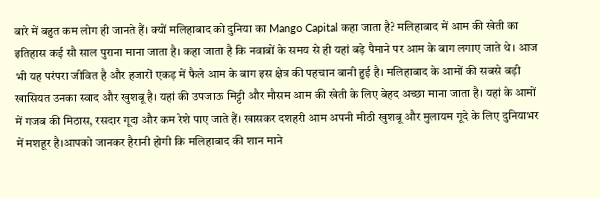बारे में बहुत कम लोग ही जानते हैं। क्यों मलिहाबाद को दुनिया का Mango Capital कहा जाता है? मलिहाबाद में आम की खेती का इतिहास कई सौ साल पुराना माना जाता है। कहा जाता है कि नवाबों के समय से ही यहां बड़े पैमाने पर आम के बाग लगाए जाते थे। आज भी यह परंपरा जीवित है और हजारों एकड़ में फैले आम के बाग इस क्षेत्र की पहचान बानी हुई है। मलिहाबाद के आमों की सबसे बड़ी खासियत उनका स्वाद और खुशबू है। यहां की उपजाऊ मिट्टी और मौसम आम की खेती के लिए बेहद अच्छा माना जाता है। यहां के आमों में गजब की मिठास, रसदार गूदा और कम रेशे पाए जाते हैं। खासकर दशहरी आम अपनी मीठी खुशबू और मुलायम गूदे के लिए दुनियाभर में मशहूर है।आपको जानकर हैरानी होगी कि मलिहाबाद की शान माने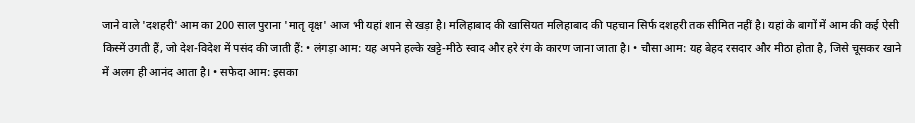जाने वाले 'दशहरी' आम का 200 साल पुराना 'मातृ वृक्ष' आज भी यहां शान से खड़ा है। मलिहाबाद की खासियत मलिहाबाद की पहचान सिर्फ दशहरी तक सीमित नहीं है। यहां के बागों में आम की कई ऐसी किस्में उगती हैं, जो देश-विदेश में पसंद की जाती हैं: • लंगड़ा आम: यह अपने हल्के खट्टे-मीठे स्वाद और हरे रंग के कारण जाना जाता है। • चौसा आम: यह बेहद रसदार और मीठा होता है, जिसे चूसकर खाने में अलग ही आनंद आता है। • सफेदा आम: इसका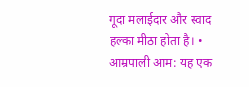गूदा मलाईदार और स्वाद हल्का मीठा होता है। • आम्रपाली आम: यह एक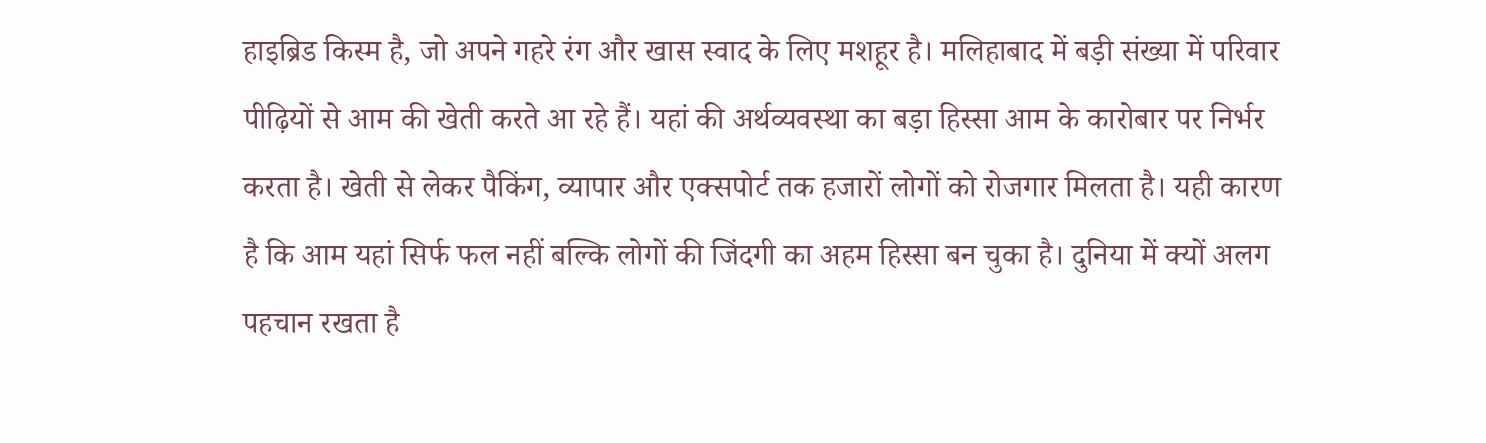हाइब्रिड किस्म है, जो अपने गहरे रंग और खास स्वाद के लिए मशहूर है। मलिहाबाद में बड़ी संख्या में परिवार पीढ़ियों से आम की खेती करते आ रहे हैं। यहां की अर्थव्यवस्था का बड़ा हिस्सा आम के कारोबार पर निर्भर करता है। खेती से लेकर पैकिंग, व्यापार और एक्सपोर्ट तक हजारों लोगों को रोजगार मिलता है। यही कारण है कि आम यहां सिर्फ फल नहीं बल्कि लोगों की जिंदगी का अहम हिस्सा बन चुका है। दुनिया में क्यों अलग पहचान रखता है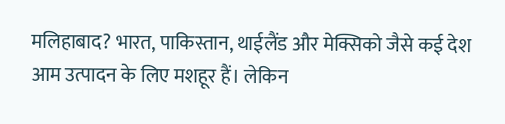मलिहाबाद? भारत, पाकिस्तान, थाईलैंड और मेक्सिको जैसे कई देश आम उत्पादन के लिए मशहूर हैं। लेकिन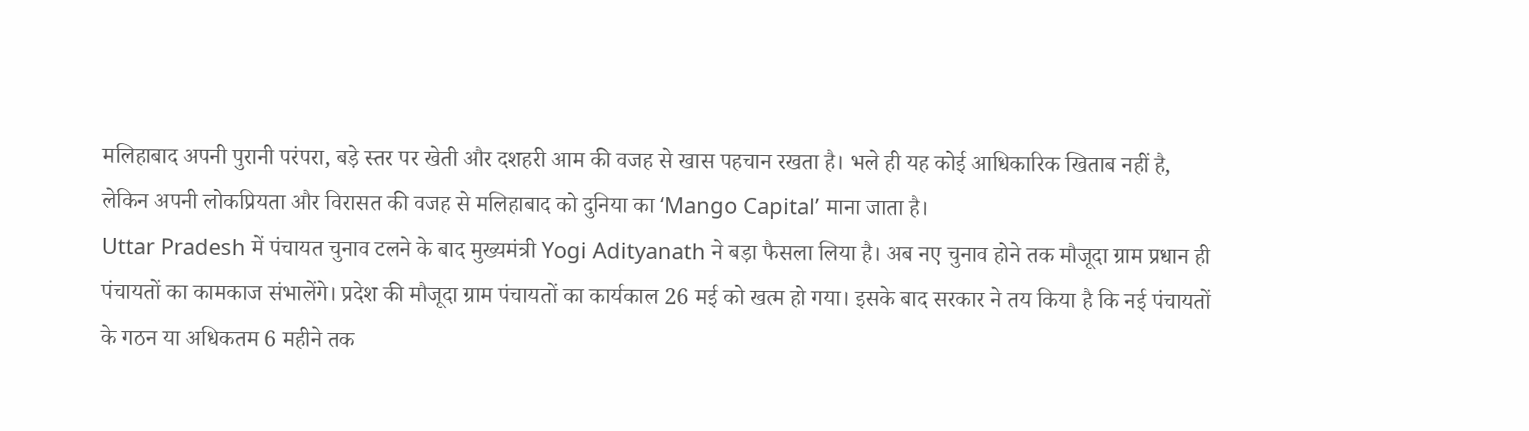मलिहाबाद अपनी पुरानी परंपरा, बड़े स्तर पर खेती और दशहरी आम की वजह से खास पहचान रखता है। भले ही यह कोई आधिकारिक खिताब नहीं है, लेकिन अपनी लोकप्रियता और विरासत की वजह से मलिहाबाद को दुनिया का ‘Mango Capital’ माना जाता है।
Uttar Pradesh में पंचायत चुनाव टलने के बाद मुख्यमंत्री Yogi Adityanath ने बड़ा फैसला लिया है। अब नए चुनाव होने तक मौजूदा ग्राम प्रधान ही पंचायतों का कामकाज संभालेंगे। प्रदेश की मौजूदा ग्राम पंचायतों का कार्यकाल 26 मई को खत्म हो गया। इसके बाद सरकार ने तय किया है कि नई पंचायतों के गठन या अधिकतम 6 महीने तक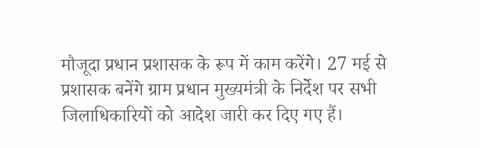मौजूदा प्रधान प्रशासक के रूप में काम करेंगे। 27 मई से प्रशासक बनेंगे ग्राम प्रधान मुख्यमंत्री के निर्देश पर सभी जिलाधिकारियों को आदेश जारी कर दिए गए हैं।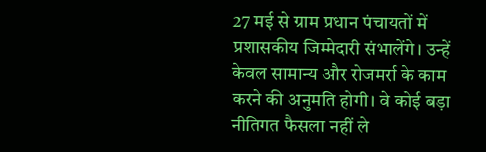27 मई से ग्राम प्रधान पंचायतों में प्रशासकीय जिम्मेदारी संभालेंगे। उन्हें केवल सामान्य और रोजमर्रा के काम करने की अनुमति होगी। वे कोई बड़ा नीतिगत फैसला नहीं ले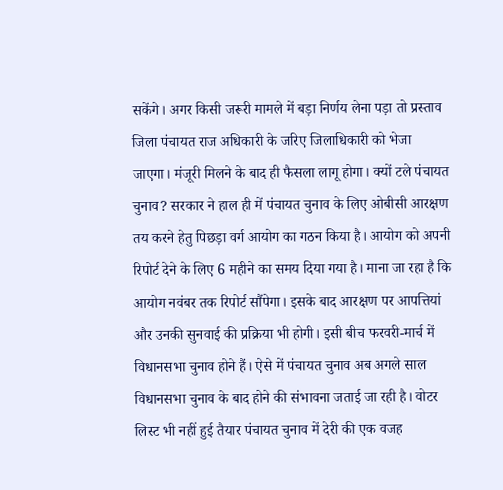सकेंगे। अगर किसी जरूरी मामले में बड़ा निर्णय लेना पड़ा तो प्रस्ताव जिला पंचायत राज अधिकारी के जरिए जिलाधिकारी को भेजा जाएगा। मंजूरी मिलने के बाद ही फैसला लागू होगा। क्यों टले पंचायत चुनाव? सरकार ने हाल ही में पंचायत चुनाव के लिए ओबीसी आरक्षण तय करने हेतु पिछड़ा वर्ग आयोग का गठन किया है। आयोग को अपनी रिपोर्ट देने के लिए 6 महीने का समय दिया गया है। माना जा रहा है कि आयोग नवंबर तक रिपोर्ट सौंपेगा। इसके बाद आरक्षण पर आपत्तियां और उनकी सुनवाई की प्रक्रिया भी होगी। इसी बीच फरवरी-मार्च में विधानसभा चुनाव होने हैं। ऐसे में पंचायत चुनाव अब अगले साल विधानसभा चुनाव के बाद होने की संभावना जताई जा रही है। वोटर लिस्ट भी नहीं हुई तैयार पंचायत चुनाव में देरी की एक वजह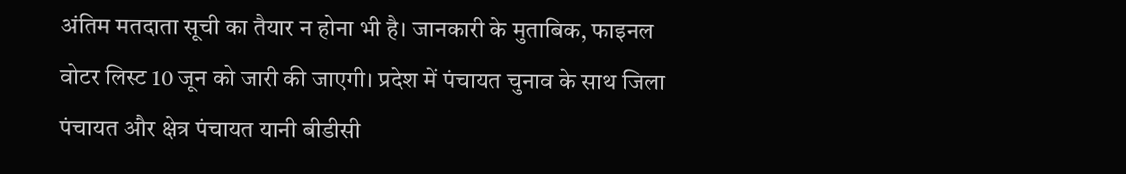अंतिम मतदाता सूची का तैयार न होना भी है। जानकारी के मुताबिक, फाइनल वोटर लिस्ट 10 जून को जारी की जाएगी। प्रदेश में पंचायत चुनाव के साथ जिला पंचायत और क्षेत्र पंचायत यानी बीडीसी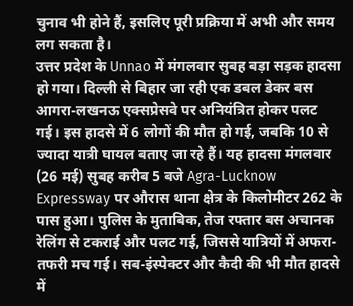चुनाव भी होने हैं, इसलिए पूरी प्रक्रिया में अभी और समय लग सकता है।
उत्तर प्रदेश के Unnao में मंगलवार सुबह बड़ा सड़क हादसा हो गया। दिल्ली से बिहार जा रही एक डबल डेकर बस आगरा-लखनऊ एक्सप्रेसवे पर अनियंत्रित होकर पलट गई। इस हादसे में 6 लोगों की मौत हो गई, जबकि 10 से ज्यादा यात्री घायल बताए जा रहे हैं। यह हादसा मंगलवार (26 मई) सुबह करीब 5 बजे Agra-Lucknow Expressway पर औरास थाना क्षेत्र के किलोमीटर 262 के पास हुआ। पुलिस के मुताबिक, तेज रफ्तार बस अचानक रेलिंग से टकराई और पलट गई, जिससे यात्रियों में अफरा-तफरी मच गई। सब-इंस्पेक्टर और कैदी की भी मौत हादसे में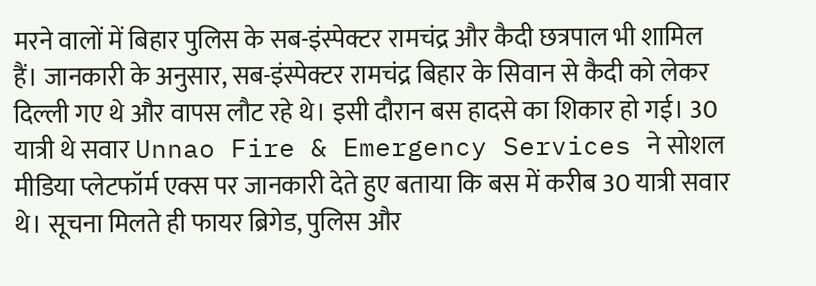मरने वालों में बिहार पुलिस के सब-इंस्पेक्टर रामचंद्र और कैदी छत्रपाल भी शामिल हैं। जानकारी के अनुसार, सब-इंस्पेक्टर रामचंद्र बिहार के सिवान से कैदी को लेकर दिल्ली गए थे और वापस लौट रहे थे। इसी दौरान बस हादसे का शिकार हो गई। 30 यात्री थे सवार Unnao Fire & Emergency Services ने सोशल मीडिया प्लेटफॉर्म एक्स पर जानकारी देते हुए बताया कि बस में करीब 30 यात्री सवार थे। सूचना मिलते ही फायर ब्रिगेड, पुलिस और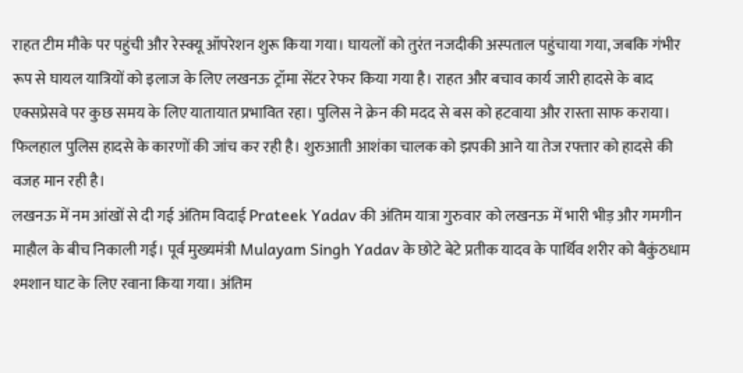राहत टीम मौके पर पहुंची और रेस्क्यू ऑपरेशन शुरू किया गया। घायलों को तुरंत नजदीकी अस्पताल पहुंचाया गया, जबकि गंभीर रूप से घायल यात्रियों को इलाज के लिए लखनऊ ट्रॉमा सेंटर रेफर किया गया है। राहत और बचाव कार्य जारी हादसे के बाद एक्सप्रेसवे पर कुछ समय के लिए यातायात प्रभावित रहा। पुलिस ने क्रेन की मदद से बस को हटवाया और रास्ता साफ कराया। फिलहाल पुलिस हादसे के कारणों की जांच कर रही है। शुरुआती आशंका चालक को झपकी आने या तेज रफ्तार को हादसे की वजह मान रही है।
लखनऊ में नम आंखों से दी गई अंतिम विदाई Prateek Yadav की अंतिम यात्रा गुरुवार को लखनऊ में भारी भीड़ और गमगीन माहौल के बीच निकाली गई। पूर्व मुख्यमंत्री Mulayam Singh Yadav के छोटे बेटे प्रतीक यादव के पार्थिव शरीर को बैकुंठधाम श्मशान घाट के लिए रवाना किया गया। अंतिम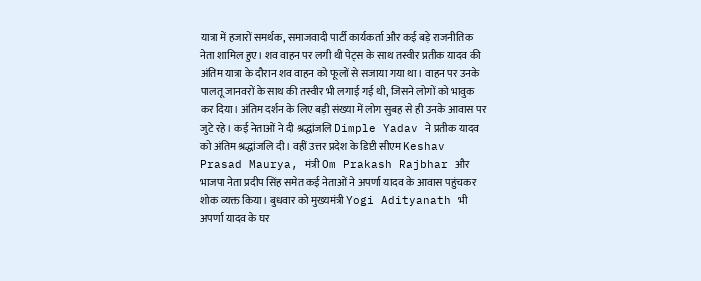यात्रा में हजारों समर्थक, समाजवादी पार्टी कार्यकर्ता और कई बड़े राजनीतिक नेता शामिल हुए। शव वाहन पर लगी थी पेट्स के साथ तस्वीर प्रतीक यादव की अंतिम यात्रा के दौरान शव वाहन को फूलों से सजाया गया था। वाहन पर उनके पालतू जानवरों के साथ की तस्वीर भी लगाई गई थी, जिसने लोगों को भावुक कर दिया। अंतिम दर्शन के लिए बड़ी संख्या में लोग सुबह से ही उनके आवास पर जुटे रहे। कई नेताओं ने दी श्रद्धांजलि Dimple Yadav ने प्रतीक यादव को अंतिम श्रद्धांजलि दी। वहीं उत्तर प्रदेश के डिप्टी सीएम Keshav Prasad Maurya, मंत्री Om Prakash Rajbhar और भाजपा नेता प्रदीप सिंह समेत कई नेताओं ने अपर्णा यादव के आवास पहुंचकर शोक व्यक्त किया। बुधवार को मुख्यमंत्री Yogi Adityanath भी अपर्णा यादव के घर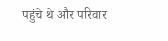पहुंचे थे और परिवार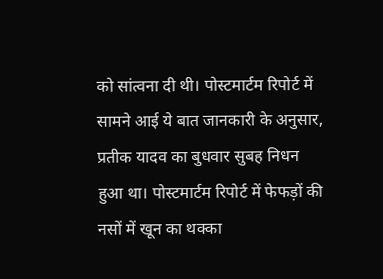को सांत्वना दी थी। पोस्टमार्टम रिपोर्ट में सामने आई ये बात जानकारी के अनुसार, प्रतीक यादव का बुधवार सुबह निधन हुआ था। पोस्टमार्टम रिपोर्ट में फेफड़ों की नसों में खून का थक्का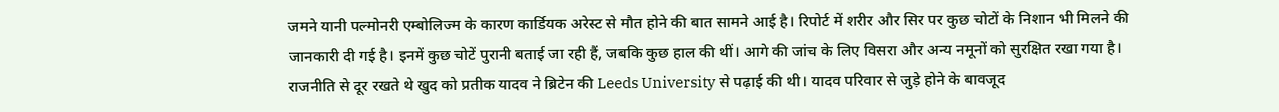जमने यानी पल्मोनरी एम्बोलिज्म के कारण कार्डियक अरेस्ट से मौत होने की बात सामने आई है। रिपोर्ट में शरीर और सिर पर कुछ चोटों के निशान भी मिलने की जानकारी दी गई है। इनमें कुछ चोटें पुरानी बताई जा रही हैं, जबकि कुछ हाल की थीं। आगे की जांच के लिए विसरा और अन्य नमूनों को सुरक्षित रखा गया है। राजनीति से दूर रखते थे खुद को प्रतीक यादव ने ब्रिटेन की Leeds University से पढ़ाई की थी। यादव परिवार से जुड़े होने के बावजूद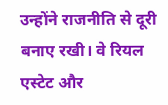उन्होंने राजनीति से दूरी बनाए रखी। वे रियल एस्टेट और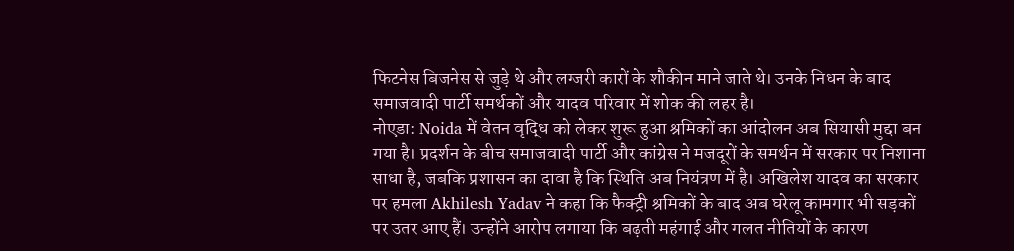फिटनेस बिजनेस से जुड़े थे और लग्जरी कारों के शौकीन माने जाते थे। उनके निधन के बाद समाजवादी पार्टी समर्थकों और यादव परिवार में शोक की लहर है।
नोएडा: Noida में वेतन वृद्धि को लेकर शुरू हुआ श्रमिकों का आंदोलन अब सियासी मुद्दा बन गया है। प्रदर्शन के बीच समाजवादी पार्टी और कांग्रेस ने मजदूरों के समर्थन में सरकार पर निशाना साधा है, जबकि प्रशासन का दावा है कि स्थिति अब नियंत्रण में है। अखिलेश यादव का सरकार पर हमला Akhilesh Yadav ने कहा कि फैक्ट्री श्रमिकों के बाद अब घरेलू कामगार भी सड़कों पर उतर आए हैं। उन्होंने आरोप लगाया कि बढ़ती महंगाई और गलत नीतियों के कारण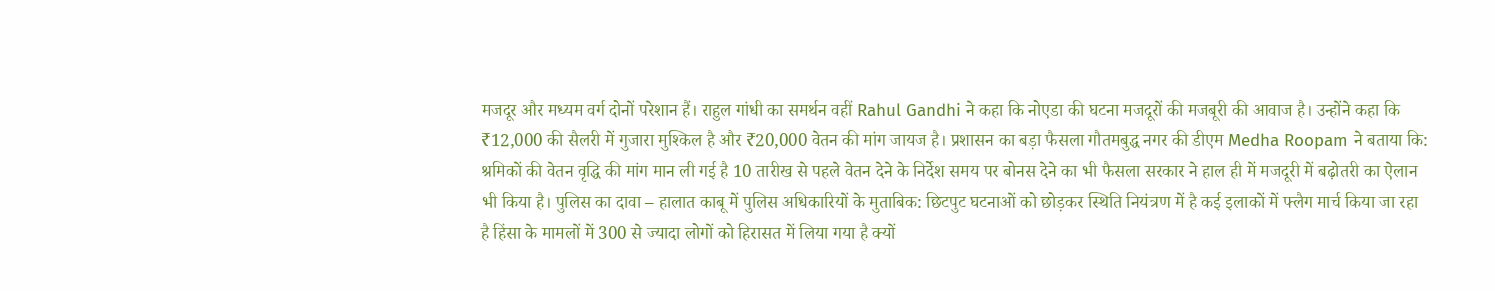मजदूर और मध्यम वर्ग दोनों परेशान हैं। राहुल गांधी का समर्थन वहीं Rahul Gandhi ने कहा कि नोएडा की घटना मजदूरों की मजबूरी की आवाज है। उन्होंने कहा कि ₹12,000 की सैलरी में गुजारा मुश्किल है और ₹20,000 वेतन की मांग जायज है। प्रशासन का बड़ा फैसला गौतमबुद्ध नगर की डीएम Medha Roopam ने बताया कि: श्रमिकों की वेतन वृद्धि की मांग मान ली गई है 10 तारीख से पहले वेतन देने के निर्देश समय पर बोनस देने का भी फैसला सरकार ने हाल ही में मजदूरी में बढ़ोतरी का ऐलान भी किया है। पुलिस का दावा – हालात काबू में पुलिस अधिकारियों के मुताबिक: छिटपुट घटनाओं को छोड़कर स्थिति नियंत्रण में है कई इलाकों में फ्लैग मार्च किया जा रहा है हिंसा के मामलों में 300 से ज्यादा लोगों को हिरासत में लिया गया है क्यों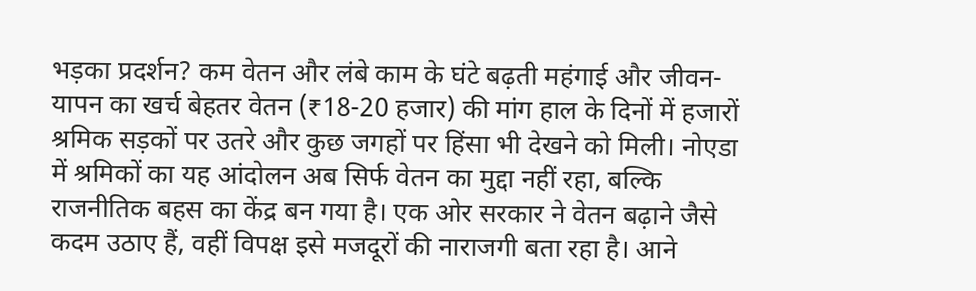भड़का प्रदर्शन? कम वेतन और लंबे काम के घंटे बढ़ती महंगाई और जीवन-यापन का खर्च बेहतर वेतन (₹18-20 हजार) की मांग हाल के दिनों में हजारों श्रमिक सड़कों पर उतरे और कुछ जगहों पर हिंसा भी देखने को मिली। नोएडा में श्रमिकों का यह आंदोलन अब सिर्फ वेतन का मुद्दा नहीं रहा, बल्कि राजनीतिक बहस का केंद्र बन गया है। एक ओर सरकार ने वेतन बढ़ाने जैसे कदम उठाए हैं, वहीं विपक्ष इसे मजदूरों की नाराजगी बता रहा है। आने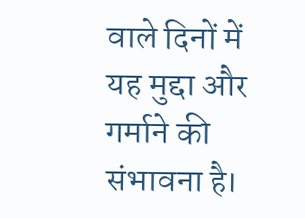वाले दिनों में यह मुद्दा और गर्माने की संभावना है।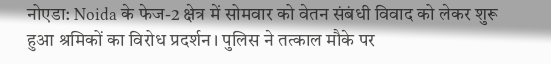नोएडा: Noida के फेज-2 क्षेत्र में सोमवार को वेतन संबंधी विवाद को लेकर शुरू हुआ श्रमिकों का विरोध प्रदर्शन। पुलिस ने तत्काल मौके पर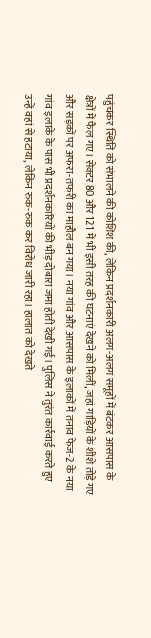पहुंचकर स्थिति को संभालने की कोशिश की, लेकिन प्रदर्शनकारी अलग-अलग समूहों में बंटकर आसपास के क्षेत्रों में फैल गए। सेक्टर 80 और 121 में भी इसी तरह की घटनाएं देखने को मिलीं, जहां गाड़ियों के शीशे तोड़े गए और सड़कों पर अफरा-तफरी का माहौल बन गया। नया गांव और आसपास के इलाकों में तनाव फेज-2 के नया गांव इलाके के पास भी प्रदर्शनकारियों की भीड़ दोबारा जमा होती देखी गई। पुलिस ने तुरंत कार्रवाई करते हुए उन्हें वहां से हटाया, लेकिन रुक-रुक कर विरोध जारी रहा। हालात को देखते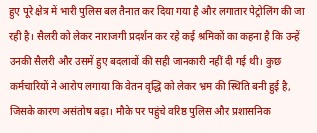हुए पूरे क्षेत्र में भारी पुलिस बल तैनात कर दिया गया है और लगातार पेट्रोलिंग की जा रही है। सैलरी को लेकर नाराजगी प्रदर्शन कर रहे कई श्रमिकों का कहना है कि उन्हें उनकी सैलरी और उसमें हुए बदलावों की सही जानकारी नहीं दी गई थी। कुछ कर्मचारियों ने आरोप लगाया कि वेतन वृद्धि को लेकर भ्रम की स्थिति बनी हुई है, जिसके कारण असंतोष बढ़ा। मौके पर पहुंचे वरिष्ठ पुलिस और प्रशासनिक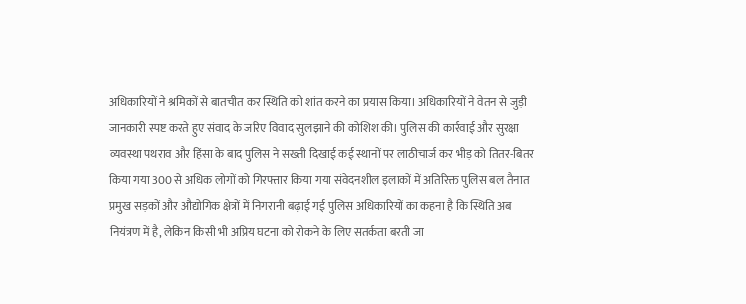अधिकारियों ने श्रमिकों से बातचीत कर स्थिति को शांत करने का प्रयास किया। अधिकारियों ने वेतन से जुड़ी जानकारी स्पष्ट करते हुए संवाद के जरिए विवाद सुलझाने की कोशिश की। पुलिस की कार्रवाई और सुरक्षा व्यवस्था पथराव और हिंसा के बाद पुलिस ने सख्ती दिखाई कई स्थानों पर लाठीचार्ज कर भीड़ को तितर-बितर किया गया 300 से अधिक लोगों को गिरफ्तार किया गया संवेदनशील इलाकों में अतिरिक्त पुलिस बल तैनात प्रमुख सड़कों और औद्योगिक क्षेत्रों में निगरानी बढ़ाई गई पुलिस अधिकारियों का कहना है कि स्थिति अब नियंत्रण में है, लेकिन किसी भी अप्रिय घटना को रोकने के लिए सतर्कता बरती जा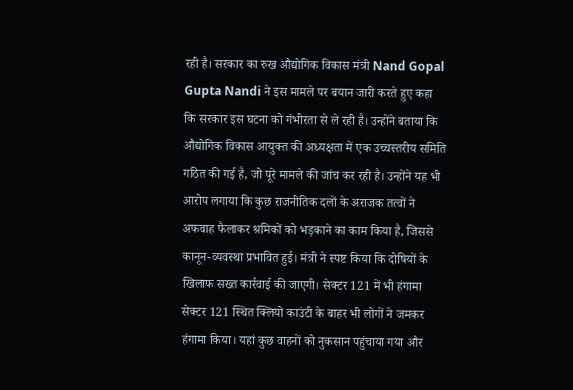रही है। सरकार का रुख औद्योगिक विकास मंत्री Nand Gopal Gupta Nandi ने इस मामले पर बयान जारी करते हुए कहा कि सरकार इस घटना को गंभीरता से ले रही है। उन्होंने बताया कि औद्योगिक विकास आयुक्त की अध्यक्षता में एक उच्चस्तरीय समिति गठित की गई है, जो पूरे मामले की जांच कर रही है। उन्होंने यह भी आरोप लगाया कि कुछ राजनीतिक दलों के अराजक तत्वों ने अफवाह फैलाकर श्रमिकों को भड़काने का काम किया है, जिससे कानून-व्यवस्था प्रभावित हुई। मंत्री ने स्पष्ट किया कि दोषियों के खिलाफ सख्त कार्रवाई की जाएगी। सेक्टर 121 में भी हंगामा सेक्टर 121 स्थित क्लियो काउंटी के बाहर भी लोगों ने जमकर हंगामा किया। यहां कुछ वाहनों को नुकसान पहुंचाया गया और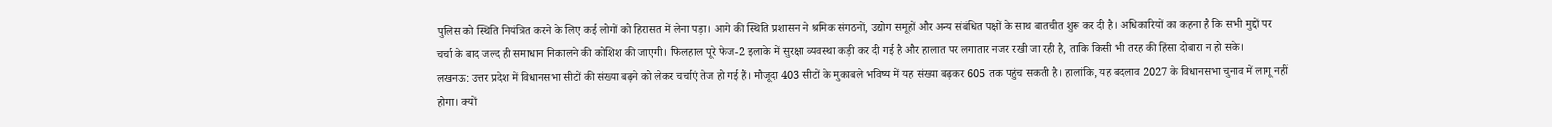पुलिस को स्थिति नियंत्रित करने के लिए कई लोगों को हिरासत में लेना पड़ा। आगे की स्थिति प्रशासन ने श्रमिक संगठनों, उद्योग समूहों और अन्य संबंधित पक्षों के साथ बातचीत शुरू कर दी है। अधिकारियों का कहना है कि सभी मुद्दों पर चर्चा के बाद जल्द ही समाधान निकालने की कोशिश की जाएगी। फिलहाल पूरे फेज-2 इलाके में सुरक्षा व्यवस्था कड़ी कर दी गई है और हालात पर लगातार नजर रखी जा रही है, ताकि किसी भी तरह की हिंसा दोबारा न हो सके।
लखनऊ: उत्तर प्रदेश में विधानसभा सीटों की संख्या बढ़ने को लेकर चर्चाएं तेज हो गई हैं। मौजूदा 403 सीटों के मुकाबले भविष्य में यह संख्या बढ़कर 605 तक पहुंच सकती है। हालांकि, यह बदलाव 2027 के विधानसभा चुनाव में लागू नहीं होगा। क्यों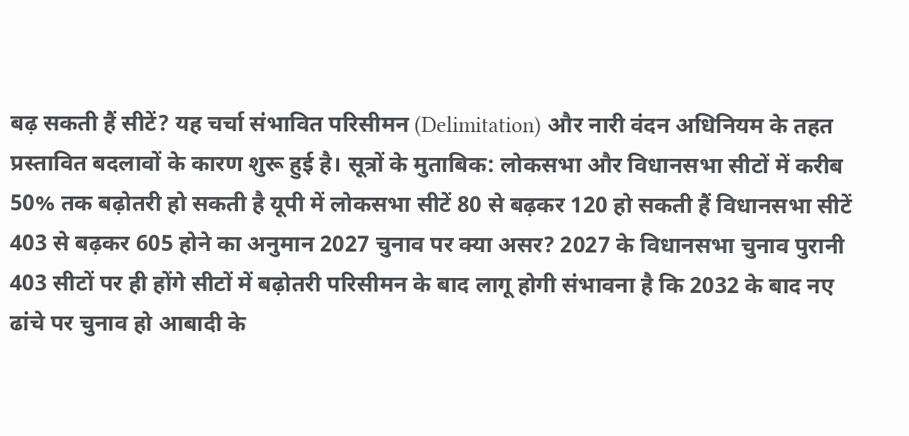बढ़ सकती हैं सीटें? यह चर्चा संभावित परिसीमन (Delimitation) और नारी वंदन अधिनियम के तहत प्रस्तावित बदलावों के कारण शुरू हुई है। सूत्रों के मुताबिक: लोकसभा और विधानसभा सीटों में करीब 50% तक बढ़ोतरी हो सकती है यूपी में लोकसभा सीटें 80 से बढ़कर 120 हो सकती हैं विधानसभा सीटें 403 से बढ़कर 605 होने का अनुमान 2027 चुनाव पर क्या असर? 2027 के विधानसभा चुनाव पुरानी 403 सीटों पर ही होंगे सीटों में बढ़ोतरी परिसीमन के बाद लागू होगी संभावना है कि 2032 के बाद नए ढांचे पर चुनाव हो आबादी के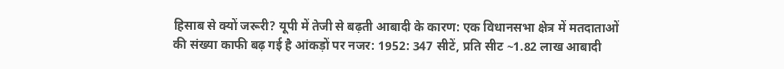हिसाब से क्यों जरूरी? यूपी में तेजी से बढ़ती आबादी के कारण: एक विधानसभा क्षेत्र में मतदाताओं की संख्या काफी बढ़ गई है आंकड़ों पर नजर: 1952: 347 सीटें, प्रति सीट ~1.82 लाख आबादी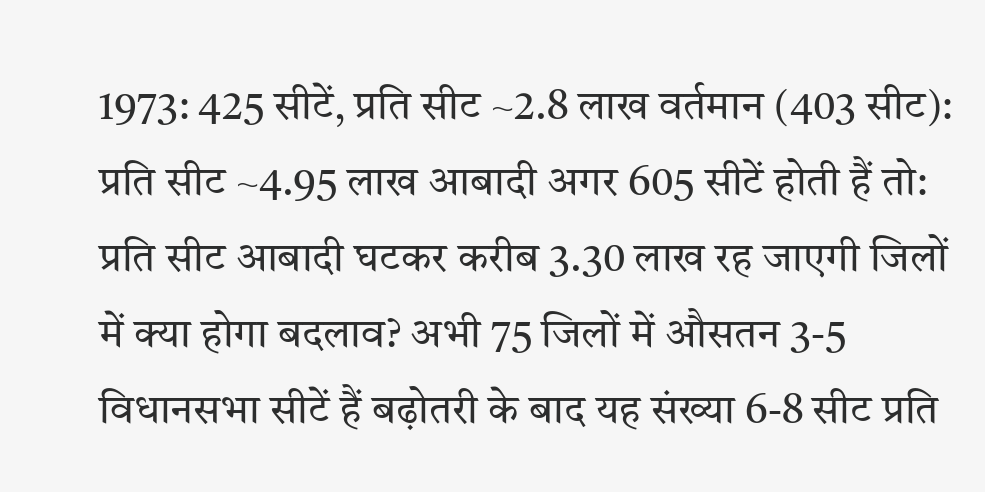1973: 425 सीटें, प्रति सीट ~2.8 लाख वर्तमान (403 सीट): प्रति सीट ~4.95 लाख आबादी अगर 605 सीटें होती हैं तो: प्रति सीट आबादी घटकर करीब 3.30 लाख रह जाएगी जिलों में क्या होगा बदलाव? अभी 75 जिलों में औसतन 3-5 विधानसभा सीटें हैं बढ़ोतरी के बाद यह संख्या 6-8 सीट प्रति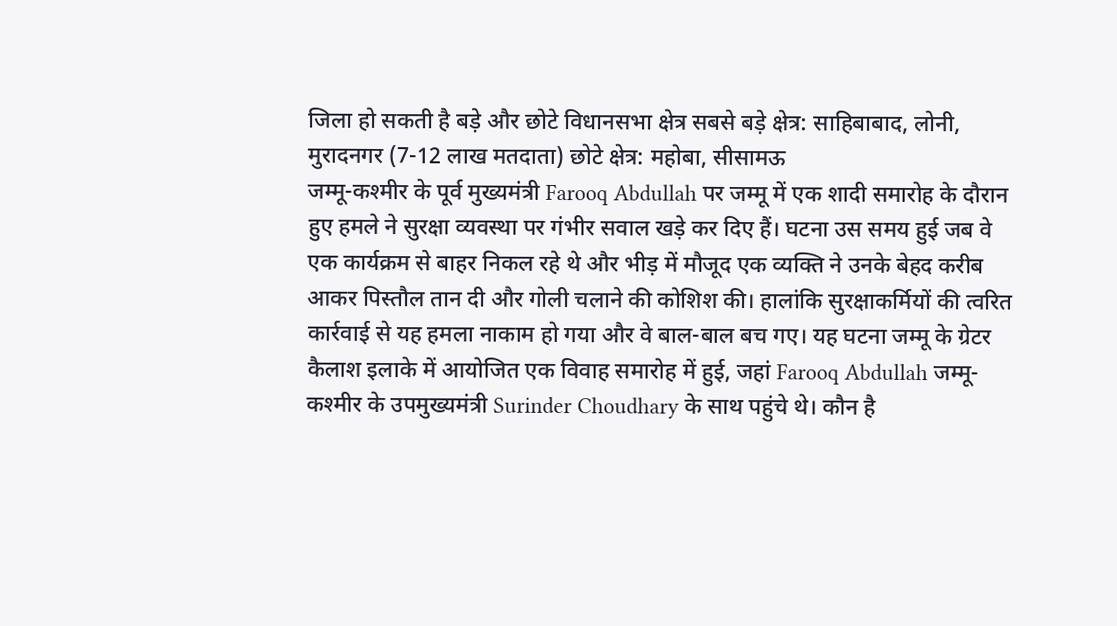जिला हो सकती है बड़े और छोटे विधानसभा क्षेत्र सबसे बड़े क्षेत्र: साहिबाबाद, लोनी, मुरादनगर (7-12 लाख मतदाता) छोटे क्षेत्र: महोबा, सीसामऊ
जम्मू-कश्मीर के पूर्व मुख्यमंत्री Farooq Abdullah पर जम्मू में एक शादी समारोह के दौरान हुए हमले ने सुरक्षा व्यवस्था पर गंभीर सवाल खड़े कर दिए हैं। घटना उस समय हुई जब वे एक कार्यक्रम से बाहर निकल रहे थे और भीड़ में मौजूद एक व्यक्ति ने उनके बेहद करीब आकर पिस्तौल तान दी और गोली चलाने की कोशिश की। हालांकि सुरक्षाकर्मियों की त्वरित कार्रवाई से यह हमला नाकाम हो गया और वे बाल-बाल बच गए। यह घटना जम्मू के ग्रेटर कैलाश इलाके में आयोजित एक विवाह समारोह में हुई, जहां Farooq Abdullah जम्मू-कश्मीर के उपमुख्यमंत्री Surinder Choudhary के साथ पहुंचे थे। कौन है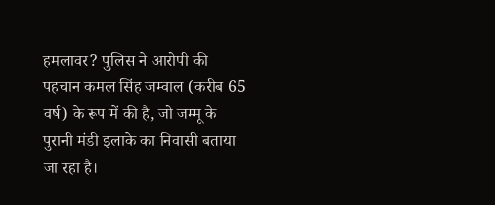हमलावर? पुलिस ने आरोपी की पहचान कमल सिंह जम्वाल (करीब 65 वर्ष) के रूप में की है, जो जम्मू के पुरानी मंडी इलाके का निवासी बताया जा रहा है।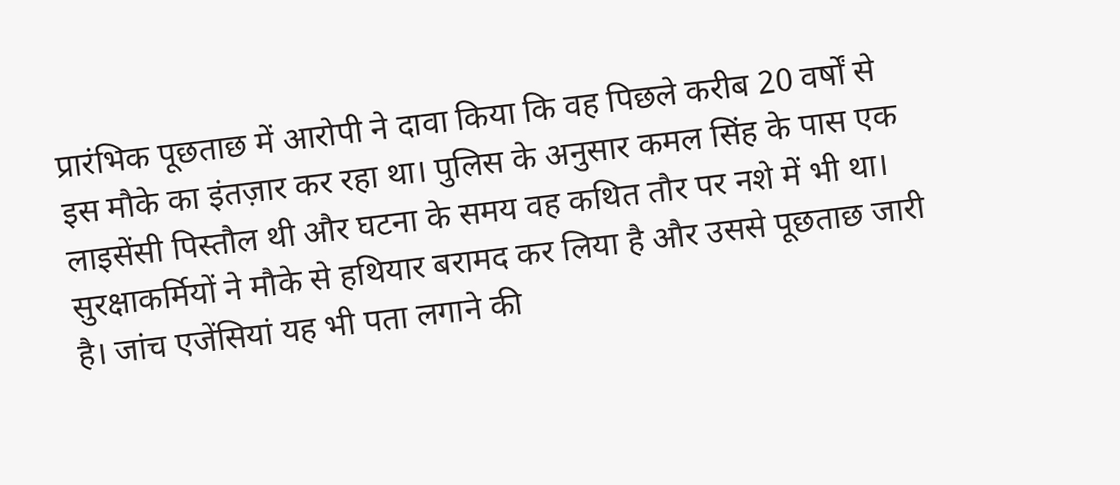प्रारंभिक पूछताछ में आरोपी ने दावा किया कि वह पिछले करीब 20 वर्षों से इस मौके का इंतज़ार कर रहा था। पुलिस के अनुसार कमल सिंह के पास एक लाइसेंसी पिस्तौल थी और घटना के समय वह कथित तौर पर नशे में भी था। सुरक्षाकर्मियों ने मौके से हथियार बरामद कर लिया है और उससे पूछताछ जारी है। जांच एजेंसियां यह भी पता लगाने की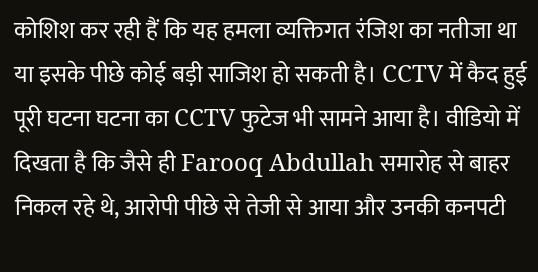कोशिश कर रही हैं कि यह हमला व्यक्तिगत रंजिश का नतीजा था या इसके पीछे कोई बड़ी साजिश हो सकती है। CCTV में कैद हुई पूरी घटना घटना का CCTV फुटेज भी सामने आया है। वीडियो में दिखता है कि जैसे ही Farooq Abdullah समारोह से बाहर निकल रहे थे, आरोपी पीछे से तेजी से आया और उनकी कनपटी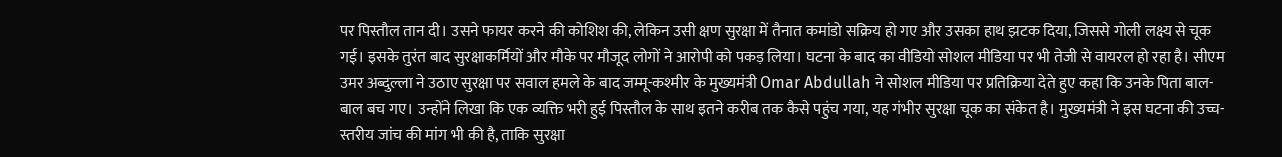पर पिस्तौल तान दी। उसने फायर करने की कोशिश की, लेकिन उसी क्षण सुरक्षा में तैनात कमांडो सक्रिय हो गए और उसका हाथ झटक दिया, जिससे गोली लक्ष्य से चूक गई। इसके तुरंत बाद सुरक्षाकर्मियों और मौके पर मौजूद लोगों ने आरोपी को पकड़ लिया। घटना के बाद का वीडियो सोशल मीडिया पर भी तेजी से वायरल हो रहा है। सीएम उमर अब्दुल्ला ने उठाए सुरक्षा पर सवाल हमले के बाद जम्मू-कश्मीर के मुख्यमंत्री Omar Abdullah ने सोशल मीडिया पर प्रतिक्रिया देते हुए कहा कि उनके पिता बाल-बाल बच गए। उन्होंने लिखा कि एक व्यक्ति भरी हुई पिस्तौल के साथ इतने करीब तक कैसे पहुंच गया, यह गंभीर सुरक्षा चूक का संकेत है। मुख्यमंत्री ने इस घटना की उच्च-स्तरीय जांच की मांग भी की है, ताकि सुरक्षा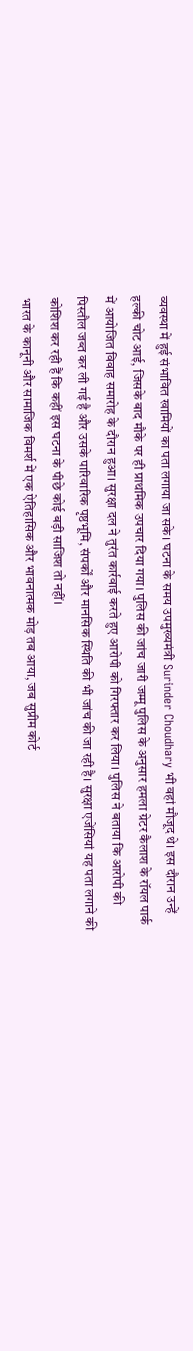व्यवस्था में हुई संभावित खामियों का पता लगाया जा सके। घटना के समय उपमुख्यमंत्री Surinder Choudhary भी वहां मौजूद थे। इस दौरान उन्हें हल्की चोट आई, जिसके बाद मौके पर ही प्राथमिक उपचार दिया गया। पुलिस की जांच जारी जम्मू पुलिस के अनुसार हमला ग्रेटर कैलाश के रॉयल पार्क में आयोजित विवाह समारोह के दौरान हुआ। सुरक्षा दल ने तुरंत कार्रवाई करते हुए आरोपी को गिरफ्तार कर लिया। पुलिस ने बताया कि आरोपी की पिस्तौल जब्त कर ली गई है और उसके पारिवारिक पृष्ठभूमि, संपर्कों और मानसिक स्थिति की भी जांच की जा रही है। सुरक्षा एजेंसियां यह पता लगाने की कोशिश कर रही हैं कि कहीं इस घटना के पीछे कोई बड़ी साजिश तो नहीं।
भारत के कानूनी और सामाजिक विमर्श में एक ऐतिहासिक और भावनात्मक मोड़ तब आया, जब सुप्रीम कोर्ट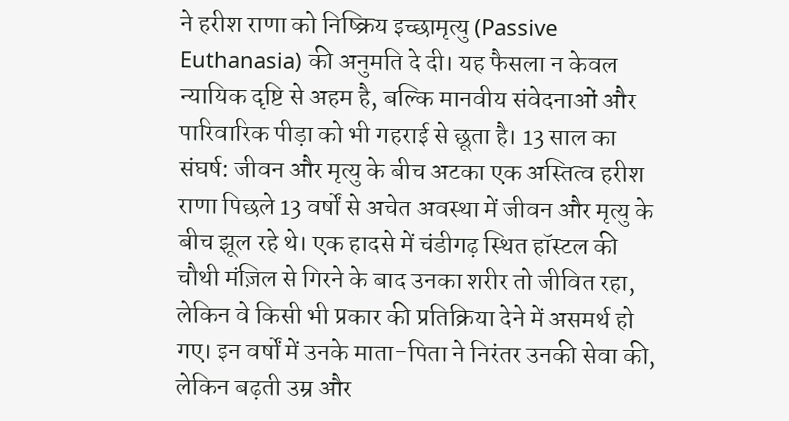ने हरीश राणा को निष्क्रिय इच्छामृत्यु (Passive Euthanasia) की अनुमति दे दी। यह फैसला न केवल न्यायिक दृष्टि से अहम है, बल्कि मानवीय संवेदनाओं और पारिवारिक पीड़ा को भी गहराई से छूता है। 13 साल का संघर्ष: जीवन और मृत्यु के बीच अटका एक अस्तित्व हरीश राणा पिछले 13 वर्षों से अचेत अवस्था में जीवन और मृत्यु के बीच झूल रहे थे। एक हादसे में चंडीगढ़ स्थित हॉस्टल की चौथी मंज़िल से गिरने के बाद उनका शरीर तो जीवित रहा, लेकिन वे किसी भी प्रकार की प्रतिक्रिया देने में असमर्थ हो गए। इन वर्षों में उनके माता-पिता ने निरंतर उनकी सेवा की, लेकिन बढ़ती उम्र और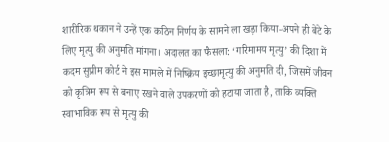शारीरिक थकान ने उन्हें एक कठिन निर्णय के सामने ला खड़ा किया-अपने ही बेटे के लिए मृत्यु की अनुमति मांगना। अदालत का फैसला: ‘गरिमामय मृत्यु’ की दिशा में कदम सुप्रीम कोर्ट ने इस मामले में निष्क्रिय इच्छामृत्यु की अनुमति दी, जिसमें जीवन को कृत्रिम रूप से बनाए रखने वाले उपकरणों को हटाया जाता है, ताकि व्यक्ति स्वाभाविक रूप से मृत्यु की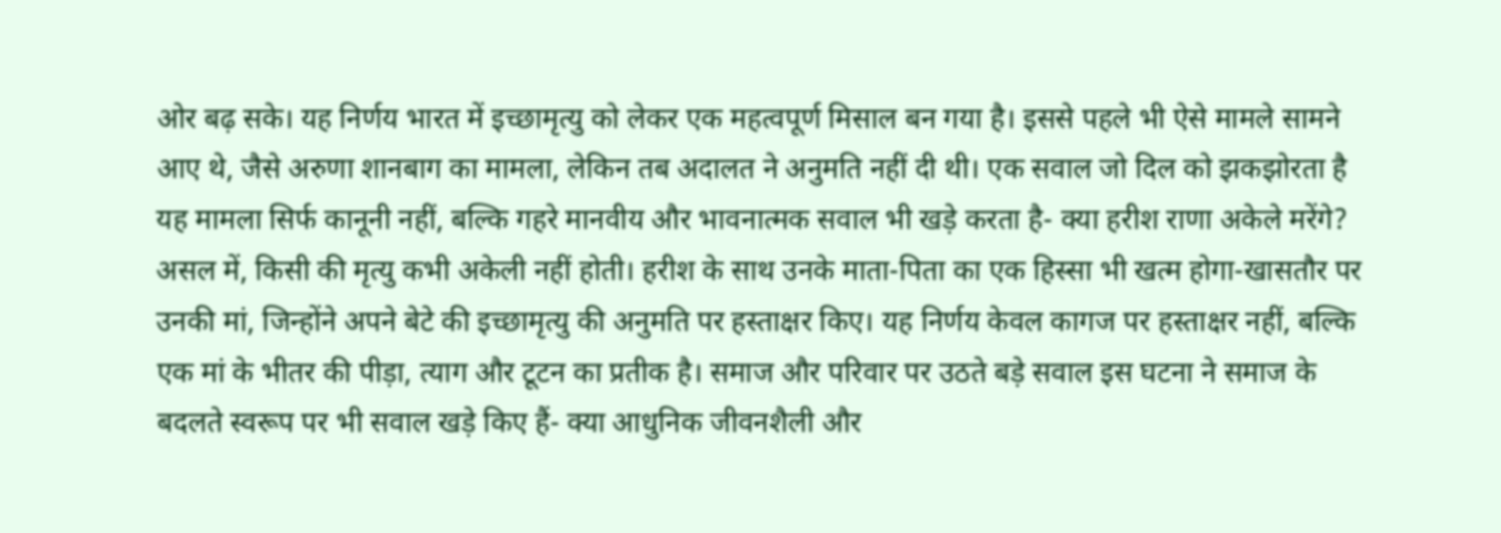ओर बढ़ सके। यह निर्णय भारत में इच्छामृत्यु को लेकर एक महत्वपूर्ण मिसाल बन गया है। इससे पहले भी ऐसे मामले सामने आए थे, जैसे अरुणा शानबाग का मामला, लेकिन तब अदालत ने अनुमति नहीं दी थी। एक सवाल जो दिल को झकझोरता है यह मामला सिर्फ कानूनी नहीं, बल्कि गहरे मानवीय और भावनात्मक सवाल भी खड़े करता है- क्या हरीश राणा अकेले मरेंगे? असल में, किसी की मृत्यु कभी अकेली नहीं होती। हरीश के साथ उनके माता-पिता का एक हिस्सा भी खत्म होगा-खासतौर पर उनकी मां, जिन्होंने अपने बेटे की इच्छामृत्यु की अनुमति पर हस्ताक्षर किए। यह निर्णय केवल कागज पर हस्ताक्षर नहीं, बल्कि एक मां के भीतर की पीड़ा, त्याग और टूटन का प्रतीक है। समाज और परिवार पर उठते बड़े सवाल इस घटना ने समाज के बदलते स्वरूप पर भी सवाल खड़े किए हैं- क्या आधुनिक जीवनशैली और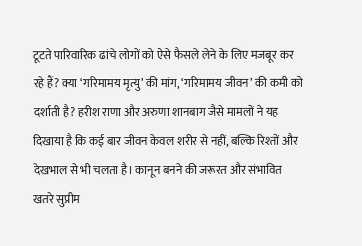टूटते पारिवारिक ढांचे लोगों को ऐसे फैसले लेने के लिए मजबूर कर रहे हैं? क्या ‘गरिमामय मृत्यु’ की मांग, ‘गरिमामय जीवन’ की कमी को दर्शाती है? हरीश राणा और अरुणा शानबाग जैसे मामलों ने यह दिखाया है कि कई बार जीवन केवल शरीर से नहीं, बल्कि रिश्तों और देखभाल से भी चलता है। कानून बनने की जरूरत और संभावित खतरे सुप्रीम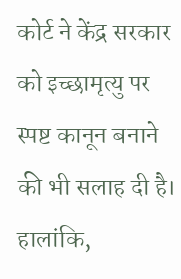कोर्ट ने केंद्र सरकार को इच्छामृत्यु पर स्पष्ट कानून बनाने की भी सलाह दी है। हालांकि,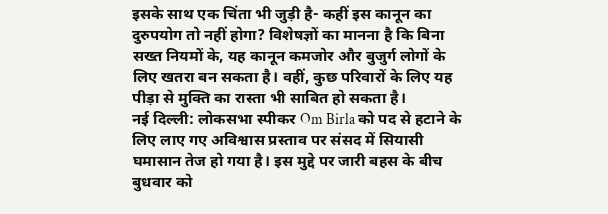इसके साथ एक चिंता भी जुड़ी है- कहीं इस कानून का दुरुपयोग तो नहीं होगा? विशेषज्ञों का मानना है कि बिना सख्त नियमों के, यह कानून कमजोर और बुजुर्ग लोगों के लिए खतरा बन सकता है। वहीं, कुछ परिवारों के लिए यह पीड़ा से मुक्ति का रास्ता भी साबित हो सकता है।
नई दिल्ली: लोकसभा स्पीकर Om Birla को पद से हटाने के लिए लाए गए अविश्वास प्रस्ताव पर संसद में सियासी घमासान तेज हो गया है। इस मुद्दे पर जारी बहस के बीच बुधवार को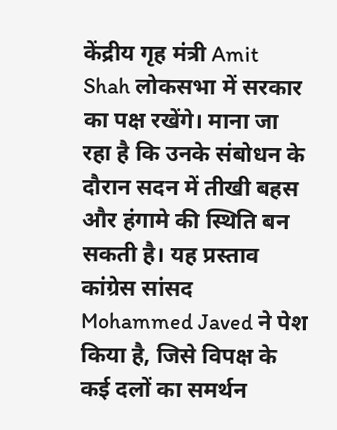केंद्रीय गृह मंत्री Amit Shah लोकसभा में सरकार का पक्ष रखेंगे। माना जा रहा है कि उनके संबोधन के दौरान सदन में तीखी बहस और हंगामे की स्थिति बन सकती है। यह प्रस्ताव कांग्रेस सांसद Mohammed Javed ने पेश किया है, जिसे विपक्ष के कई दलों का समर्थन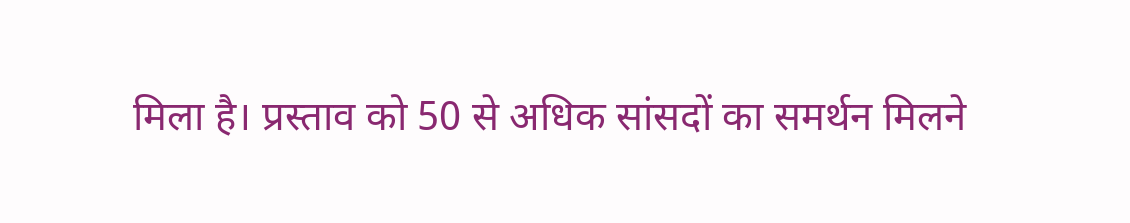मिला है। प्रस्ताव को 50 से अधिक सांसदों का समर्थन मिलने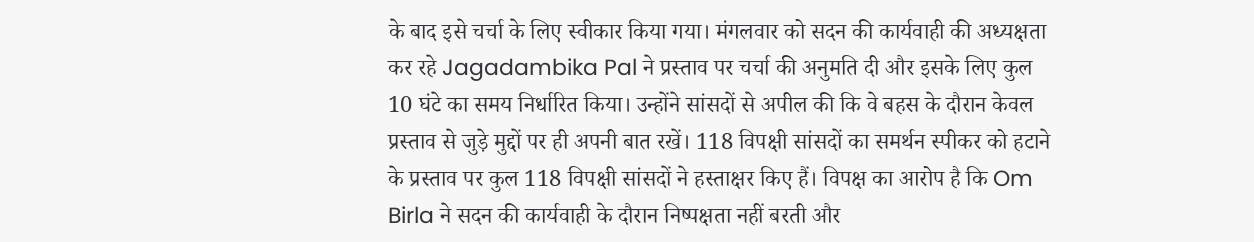के बाद इसे चर्चा के लिए स्वीकार किया गया। मंगलवार को सदन की कार्यवाही की अध्यक्षता कर रहे Jagadambika Pal ने प्रस्ताव पर चर्चा की अनुमति दी और इसके लिए कुल 10 घंटे का समय निर्धारित किया। उन्होंने सांसदों से अपील की कि वे बहस के दौरान केवल प्रस्ताव से जुड़े मुद्दों पर ही अपनी बात रखें। 118 विपक्षी सांसदों का समर्थन स्पीकर को हटाने के प्रस्ताव पर कुल 118 विपक्षी सांसदों ने हस्ताक्षर किए हैं। विपक्ष का आरोप है कि Om Birla ने सदन की कार्यवाही के दौरान निष्पक्षता नहीं बरती और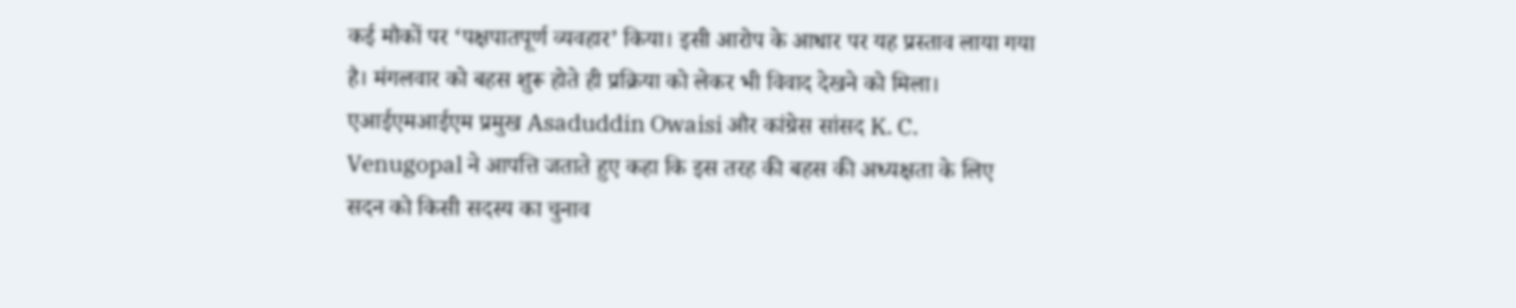कई मौकों पर ‘पक्षपातपूर्ण व्यवहार’ किया। इसी आरोप के आधार पर यह प्रस्ताव लाया गया है। मंगलवार को बहस शुरू होते ही प्रक्रिया को लेकर भी विवाद देखने को मिला। एआईएमआईएम प्रमुख Asaduddin Owaisi और कांग्रेस सांसद K. C. Venugopal ने आपत्ति जताते हुए कहा कि इस तरह की बहस की अध्यक्षता के लिए सदन को किसी सदस्य का चुनाव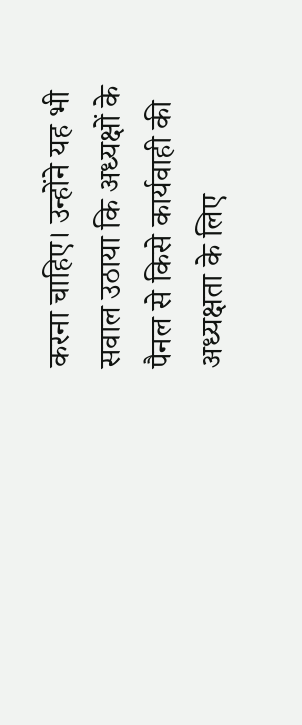करना चाहिए। उन्होंने यह भी सवाल उठाया कि अध्यक्षों के पैनल से किसे कार्यवाही की अध्यक्षता के लिए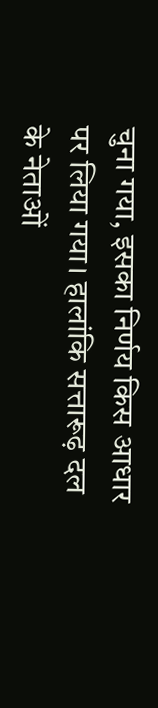चुना गया, इसका निर्णय किस आधार पर लिया गया। हालांकि सत्तारूढ़ दल के नेताओं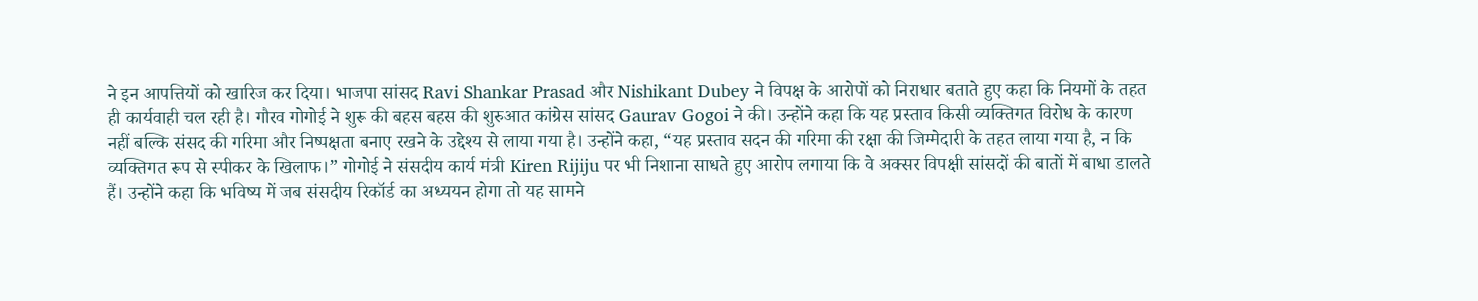ने इन आपत्तियों को खारिज कर दिया। भाजपा सांसद Ravi Shankar Prasad और Nishikant Dubey ने विपक्ष के आरोपों को निराधार बताते हुए कहा कि नियमों के तहत ही कार्यवाही चल रही है। गौरव गोगोई ने शुरू की बहस बहस की शुरुआत कांग्रेस सांसद Gaurav Gogoi ने की। उन्होंने कहा कि यह प्रस्ताव किसी व्यक्तिगत विरोध के कारण नहीं बल्कि संसद की गरिमा और निष्पक्षता बनाए रखने के उद्देश्य से लाया गया है। उन्होंने कहा, “यह प्रस्ताव सदन की गरिमा की रक्षा की जिम्मेदारी के तहत लाया गया है, न कि व्यक्तिगत रूप से स्पीकर के खिलाफ।” गोगोई ने संसदीय कार्य मंत्री Kiren Rijiju पर भी निशाना साधते हुए आरोप लगाया कि वे अक्सर विपक्षी सांसदों की बातों में बाधा डालते हैं। उन्होंने कहा कि भविष्य में जब संसदीय रिकॉर्ड का अध्ययन होगा तो यह सामने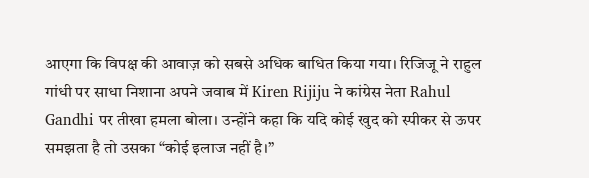आएगा कि विपक्ष की आवाज़ को सबसे अधिक बाधित किया गया। रिजिजू ने राहुल गांधी पर साधा निशाना अपने जवाब में Kiren Rijiju ने कांग्रेस नेता Rahul Gandhi पर तीखा हमला बोला। उन्होंने कहा कि यदि कोई खुद को स्पीकर से ऊपर समझता है तो उसका “कोई इलाज नहीं है।”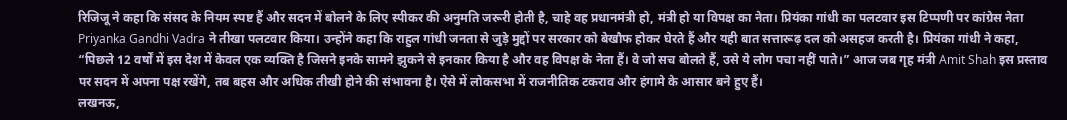रिजिजू ने कहा कि संसद के नियम स्पष्ट हैं और सदन में बोलने के लिए स्पीकर की अनुमति जरूरी होती है, चाहे वह प्रधानमंत्री हो, मंत्री हो या विपक्ष का नेता। प्रियंका गांधी का पलटवार इस टिप्पणी पर कांग्रेस नेता Priyanka Gandhi Vadra ने तीखा पलटवार किया। उन्होंने कहा कि राहुल गांधी जनता से जुड़े मुद्दों पर सरकार को बेखौफ होकर घेरते हैं और यही बात सत्तारूढ़ दल को असहज करती है। प्रियंका गांधी ने कहा, “पिछले 12 वर्षों में इस देश में केवल एक व्यक्ति है जिसने इनके सामने झुकने से इनकार किया है और वह विपक्ष के नेता हैं। वे जो सच बोलते हैं, उसे ये लोग पचा नहीं पाते।” आज जब गृह मंत्री Amit Shah इस प्रस्ताव पर सदन में अपना पक्ष रखेंगे, तब बहस और अधिक तीखी होने की संभावना है। ऐसे में लोकसभा में राजनीतिक टकराव और हंगामे के आसार बने हुए हैं।
लखनऊ,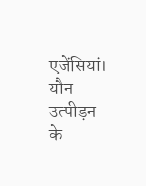एजेंसियां। यौन उत्पीड़न के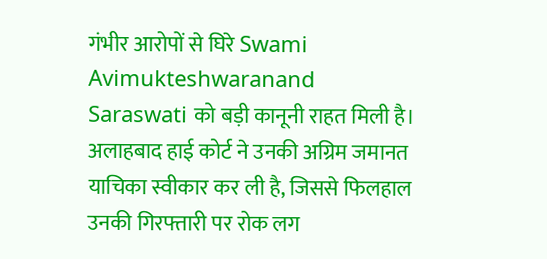गंभीर आरोपों से घिरे Swami Avimukteshwaranand Saraswati को बड़ी कानूनी राहत मिली है। अलाहबाद हाई कोर्ट ने उनकी अग्रिम जमानत याचिका स्वीकार कर ली है, जिससे फिलहाल उनकी गिरफ्तारी पर रोक लग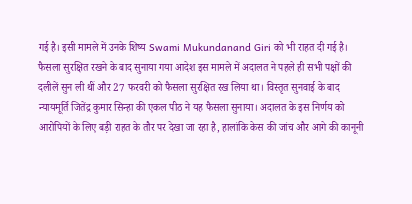गई है। इसी मामले में उनके शिष्य Swami Mukundanand Giri को भी राहत दी गई है। फैसला सुरक्षित रखने के बाद सुनाया गया आदेश इस मामले में अदालत ने पहले ही सभी पक्षों की दलीलें सुन ली थीं और 27 फरवरी को फैसला सुरक्षित रख लिया था। विस्तृत सुनवाई के बाद न्यायमूर्ति जितेंद्र कुमार सिन्हा की एकल पीठ ने यह फैसला सुनाया। अदालत के इस निर्णय को आरोपियों के लिए बड़ी राहत के तौर पर देखा जा रहा है, हालांकि केस की जांच और आगे की कानूनी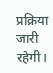प्रक्रिया जारी रहेगी।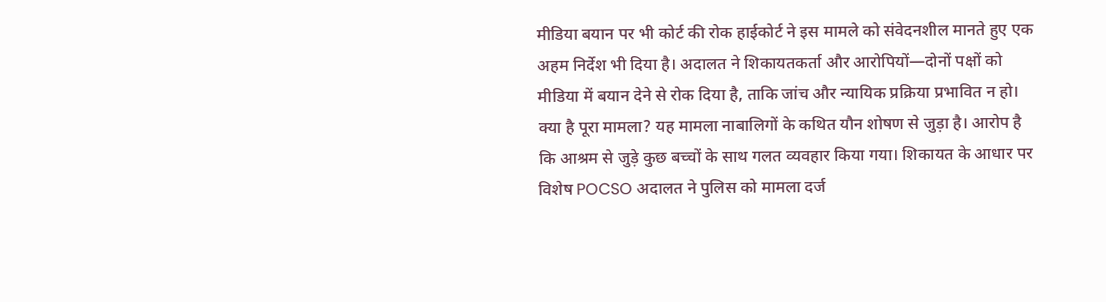मीडिया बयान पर भी कोर्ट की रोक हाईकोर्ट ने इस मामले को संवेदनशील मानते हुए एक अहम निर्देश भी दिया है। अदालत ने शिकायतकर्ता और आरोपियों—दोनों पक्षों को मीडिया में बयान देने से रोक दिया है, ताकि जांच और न्यायिक प्रक्रिया प्रभावित न हो। क्या है पूरा मामला? यह मामला नाबालिगों के कथित यौन शोषण से जुड़ा है। आरोप है कि आश्रम से जुड़े कुछ बच्चों के साथ गलत व्यवहार किया गया। शिकायत के आधार पर विशेष POCSO अदालत ने पुलिस को मामला दर्ज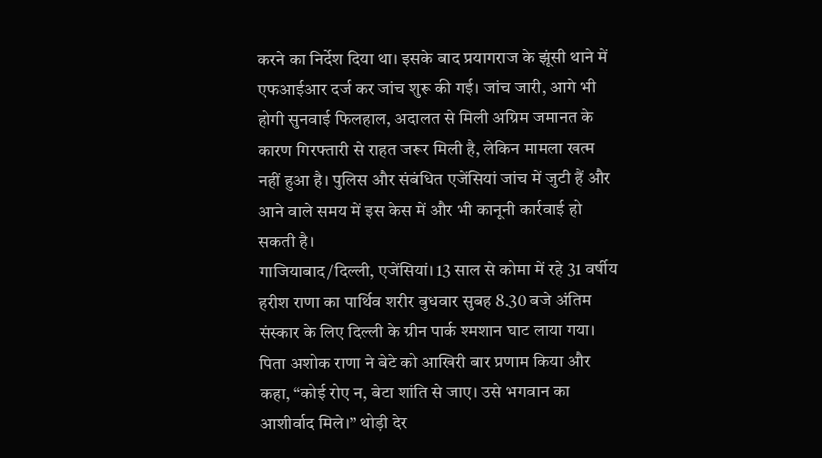करने का निर्देश दिया था। इसके बाद प्रयागराज के झूंसी थाने में एफआईआर दर्ज कर जांच शुरू की गई। जांच जारी, आगे भी होगी सुनवाई फिलहाल, अदालत से मिली अग्रिम जमानत के कारण गिरफ्तारी से राहत जरूर मिली है, लेकिन मामला खत्म नहीं हुआ है। पुलिस और संबंधित एजेंसियां जांच में जुटी हैं और आने वाले समय में इस केस में और भी कानूनी कार्रवाई हो सकती है।
गाजियाबाद/दिल्ली, एजेंसियां। 13 साल से कोमा में रहे 31 वर्षीय हरीश राणा का पार्थिव शरीर बुधवार सुबह 8.30 बजे अंतिम संस्कार के लिए दिल्ली के ग्रीन पार्क श्मशान घाट लाया गया। पिता अशोक राणा ने बेटे को आखिरी बार प्रणाम किया और कहा, “कोई रोए न, बेटा शांति से जाए। उसे भगवान का आशीर्वाद मिले।” थोड़ी देर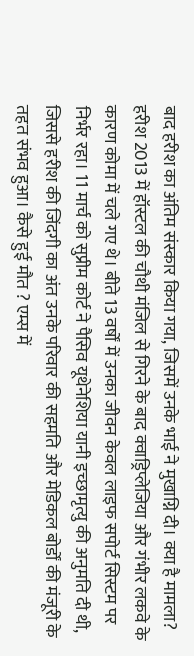बाद हरीश का अंतिम संस्कार किया गया, जिसमें उनके भाई ने मुखाग्नि दी। क्या है मामला? हरीश 2013 में हॉस्टल की चौथी मंजिल से गिरने के बाद क्वाड्रिप्लेजिया और गंभीर लकवे के कारण कोमा में चले गए थे। बीते 13 वर्षों में उनका जीवन केवल लाइफ सपोर्ट सिस्टम पर निर्भर रहा। 11 मार्च को सुप्रीम कोर्ट ने पैसिव यूथेनेशिया यानी इच्छामृत्यु की अनुमति दी थी, जिससे हरीश की जिंदगी का अंत उनके परिवार की सहमति और मेडिकल बोर्डों की मंजूरी के तहत संभव हुआ। कैसे हुई मौत ? एम्स में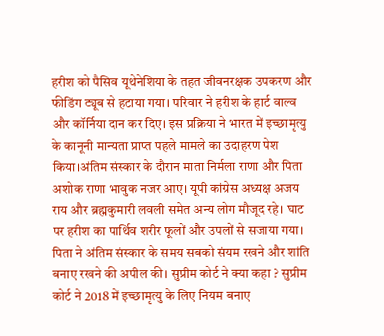हरीश को पैसिव यूथेनेशिया के तहत जीवनरक्षक उपकरण और फीडिंग ट्यूब से हटाया गया। परिवार ने हरीश के हार्ट वाल्व और कॉर्निया दान कर दिए। इस प्रक्रिया ने भारत में इच्छामृत्यु के कानूनी मान्यता प्राप्त पहले मामले का उदाहरण पेश किया।अंतिम संस्कार के दौरान माता निर्मला राणा और पिता अशोक राणा भावुक नजर आए। यूपी कांग्रेस अध्यक्ष अजय राय और ब्रह्मकुमारी लवली समेत अन्य लोग मौजूद रहे। घाट पर हरीश का पार्थिव शरीर फूलों और उपलों से सजाया गया। पिता ने अंतिम संस्कार के समय सबको संयम रखने और शांति बनाए रखने की अपील की। सुप्रीम कोर्ट ने क्या कहा ? सुप्रीम कोर्ट ने 2018 में इच्छामृत्यु के लिए नियम बनाए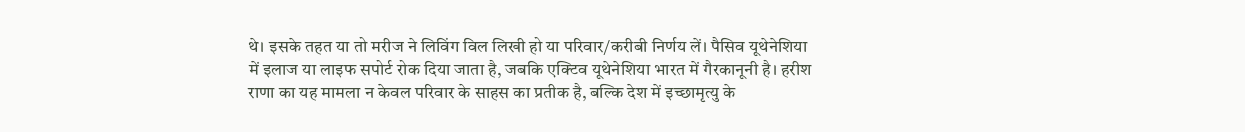थे। इसके तहत या तो मरीज ने लिविंग विल लिखी हो या परिवार/करीबी निर्णय लें। पैसिव यूथेनेशिया में इलाज या लाइफ सपोर्ट रोक दिया जाता है, जबकि एक्टिव यूथेनेशिया भारत में गैरकानूनी है। हरीश राणा का यह मामला न केवल परिवार के साहस का प्रतीक है, बल्कि देश में इच्छामृत्यु के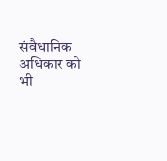संवैधानिक अधिकार को भी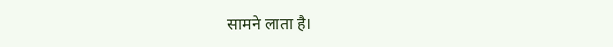सामने लाता है।